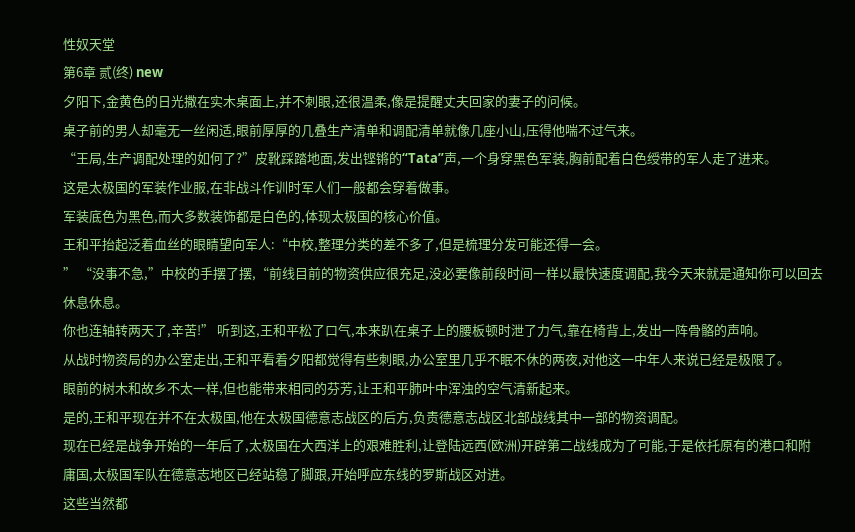性奴天堂
第6章 贰(终) new
夕阳下,金黄色的日光撒在实木桌面上,并不刺眼,还很温柔,像是提醒丈夫回家的妻子的问候。
桌子前的男人却毫无一丝闲适,眼前厚厚的几叠生产清单和调配清单就像几座小山,压得他喘不过气来。
“王局,生产调配处理的如何了?”皮靴踩踏地面,发出铿锵的“Tata”声,一个身穿黑色军装,胸前配着白色绶带的军人走了进来。
这是太极国的军装作业服,在非战斗作训时军人们一般都会穿着做事。
军装底色为黑色,而大多数装饰都是白色的,体现太极国的核心价值。
王和平抬起泛着血丝的眼睛望向军人:“中校,整理分类的差不多了,但是梳理分发可能还得一会。
” “没事不急,”中校的手摆了摆,“前线目前的物资供应很充足,没必要像前段时间一样以最快速度调配,我今天来就是通知你可以回去休息休息。
你也连轴转两天了,辛苦!” 听到这,王和平松了口气,本来趴在桌子上的腰板顿时泄了力气,靠在椅背上,发出一阵骨骼的声响。
从战时物资局的办公室走出,王和平看着夕阳都觉得有些刺眼,办公室里几乎不眠不休的两夜,对他这一中年人来说已经是极限了。
眼前的树木和故乡不太一样,但也能带来相同的芬芳,让王和平肺叶中浑浊的空气清新起来。
是的,王和平现在并不在太极国,他在太极国德意志战区的后方,负责德意志战区北部战线其中一部的物资调配。
现在已经是战争开始的一年后了,太极国在大西洋上的艰难胜利,让登陆远西(欧洲)开辟第二战线成为了可能,于是依托原有的港口和附庸国,太极国军队在德意志地区已经站稳了脚跟,开始呼应东线的罗斯战区对进。
这些当然都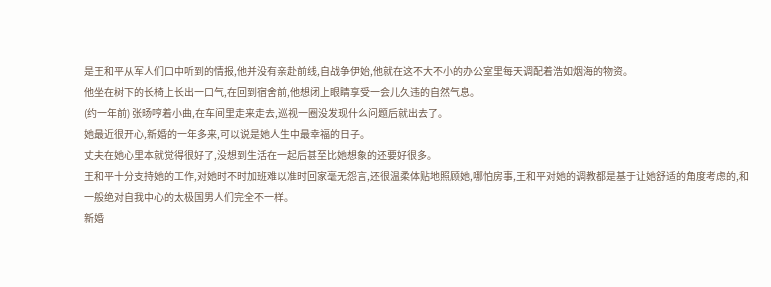是王和平从军人们口中听到的情报,他并没有亲赴前线,自战争伊始,他就在这不大不小的办公室里每天调配着浩如烟海的物资。
他坐在树下的长椅上长出一口气,在回到宿舍前,他想闭上眼睛享受一会儿久违的自然气息。
(约一年前) 张旸哼着小曲,在车间里走来走去,巡视一圈没发现什么问题后就出去了。
她最近很开心,新婚的一年多来,可以说是她人生中最幸福的日子。
丈夫在她心里本就觉得很好了,没想到生活在一起后甚至比她想象的还要好很多。
王和平十分支持她的工作,对她时不时加班难以准时回家毫无怨言,还很温柔体贴地照顾她,哪怕房事,王和平对她的调教都是基于让她舒适的角度考虑的,和一般绝对自我中心的太极国男人们完全不一样。
新婚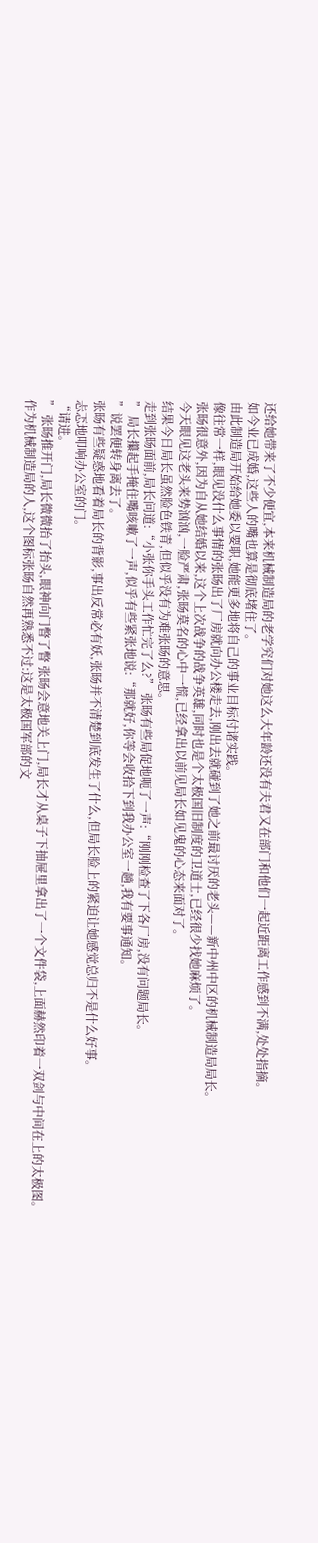还给她带来了不少便宜,本来机械制造局的老学究们对她这么大年龄还没有夫君又在部门和他们一起近距离工作感到不满,处处指摘。
如今业已成婚,这些人的嘴也算是彻底堵住了。
由此制造局开始给她委以要职,她能更多地将自己的事业目标付诸实践。
像往常一样,眼见没什么事情的张旸出了厂房就向办公楼走去,刚出去就碰到了她之前最讨厌的老头——新中州中区的机械制造局局长。
张旸很意外,因为自从她结婚以来,这个上次战争的战争英雄,同时也是个太极国旧制度的卫道士,已经很少找她麻烦了。
今天眼见这老头来势汹汹,一脸严肃,张旸莫名的心中一慌,已经拿出以前见局长如见鬼的心态来面对了。
结果今日局长虽然脸色铁青,但似乎没有为难张旸的意思。
走到张旸面前,局长问道:“小张你手头工作忙完了么?” 张旸有些局促地呃了一声:“刚刚检查了下各厂房,没有问题局长。
” 局长攥起手掩住嘴咳嗽了一声,似乎有些紧张地说:“那就好,你等会收拾下到我办公室一趟,我有要事通知。
”说罢便转身离去了。
张旸有些疑惑地看着局长的背影,事出反常必有妖,张旸并不清楚到底发生了什么,但局长脸上的紧迫让她感觉总归不是什么好事。
忐忑地叩响办公室的门。
“请进。
” 张旸推开门,局长微微抬了抬头,眼神向门瞥了瞥 张旸会意地关上门,局长才从桌子下抽屉里拿出了一个文件袋,上面赫然印着一双剑与中间在上的太极图。
作为机械制造局的人,这个图标张旸自然再熟悉不过:这是太极国军部的文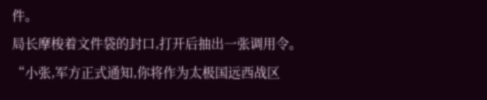件。
局长摩梭着文件袋的封口,打开后抽出一张调用令。
“小张,军方正式通知,你将作为太极国远西战区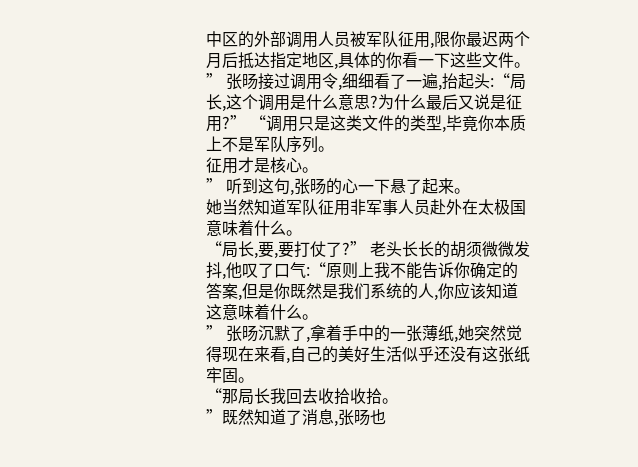中区的外部调用人员被军队征用,限你最迟两个月后抵达指定地区,具体的你看一下这些文件。
” 张旸接过调用令,细细看了一遍,抬起头:“局长,这个调用是什么意思?为什么最后又说是征用?” “调用只是这类文件的类型,毕竟你本质上不是军队序列。
征用才是核心。
” 听到这句,张旸的心一下悬了起来。
她当然知道军队征用非军事人员赴外在太极国意味着什么。
“局长,要,要打仗了?” 老头长长的胡须微微发抖,他叹了口气:“原则上我不能告诉你确定的答案,但是你既然是我们系统的人,你应该知道这意味着什么。
” 张旸沉默了,拿着手中的一张薄纸,她突然觉得现在来看,自己的美好生活似乎还没有这张纸牢固。
“那局长我回去收拾收拾。
”既然知道了消息,张旸也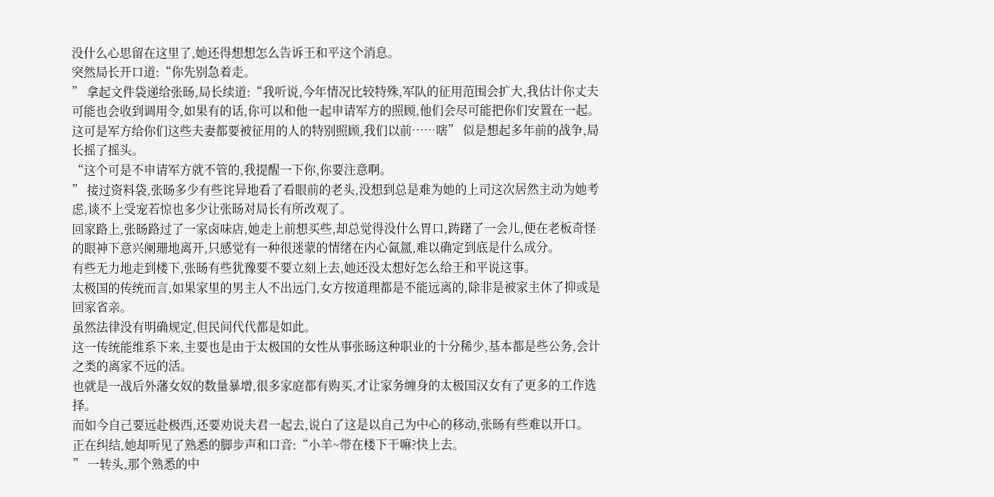没什么心思留在这里了,她还得想想怎么告诉王和平这个消息。
突然局长开口道:“你先别急着走。
” 拿起文件袋递给张旸,局长续道:“我听说,今年情况比较特殊,军队的征用范围会扩大,我估计你丈夫可能也会收到调用令,如果有的话,你可以和他一起申请军方的照顾,他们会尽可能把你们安置在一起。
这可是军方给你们这些夫妻都要被征用的人的特别照顾,我们以前……嗐” 似是想起多年前的战争,局长摇了摇头。
“这个可是不申请军方就不管的,我提醒一下你,你要注意啊。
” 接过资料袋,张旸多少有些诧异地看了看眼前的老头,没想到总是难为她的上司这次居然主动为她考虑,谈不上受宠若惊也多少让张旸对局长有所改观了。
回家路上,张旸路过了一家卤味店,她走上前想买些,却总觉得没什么胃口,踌躇了一会儿,便在老板奇怪的眼神下意兴阑珊地离开,只感觉有一种很迷蒙的情绪在内心氤氲,难以确定到底是什么成分。
有些无力地走到楼下,张旸有些犹豫要不要立刻上去,她还没太想好怎么给王和平说这事。
太极国的传统而言,如果家里的男主人不出远门,女方按道理都是不能远离的,除非是被家主休了抑或是回家省亲。
虽然法律没有明确规定,但民间代代都是如此。
这一传统能维系下来,主要也是由于太极国的女性从事张旸这种职业的十分稀少,基本都是些公务,会计之类的离家不远的活。
也就是一战后外藩女奴的数量暴增,很多家庭都有购买,才让家务缠身的太极国汉女有了更多的工作选择。
而如今自己要远赴极西,还要劝说夫君一起去,说白了这是以自己为中心的移动,张旸有些难以开口。
正在纠结,她却听见了熟悉的脚步声和口音:“小羊~带在楼下干嘛?快上去。
” 一转头,那个熟悉的中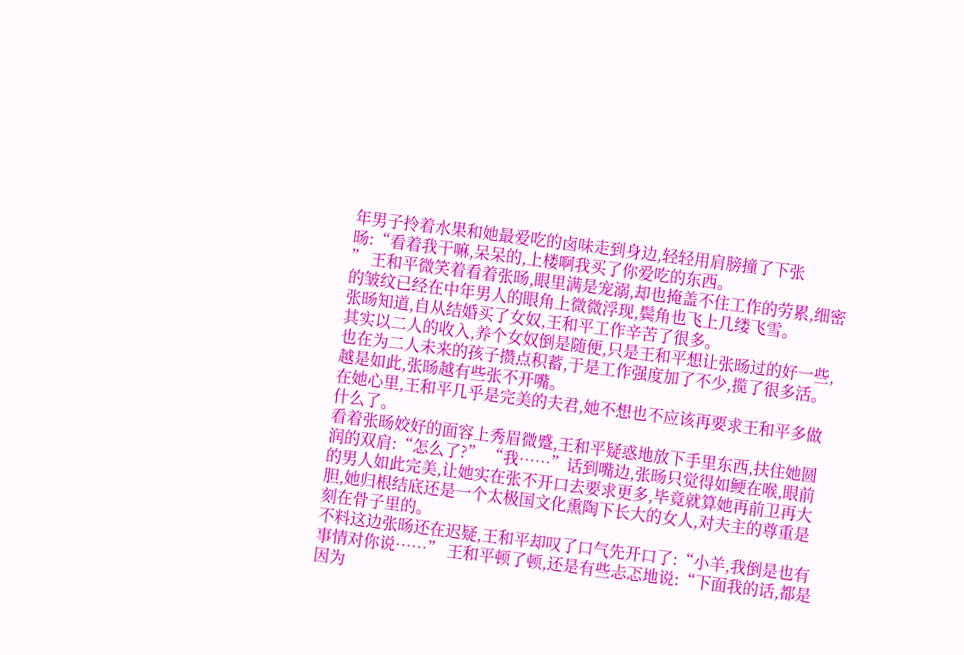年男子拎着水果和她最爱吃的卤味走到身边,轻轻用肩膀撞了下张旸:“看着我干嘛,呆呆的,上楼啊我买了你爱吃的东西。
” 王和平微笑着看着张旸,眼里满是宠溺,却也掩盖不住工作的劳累,细密的皱纹已经在中年男人的眼角上微微浮现,鬓角也飞上几缕飞雪。
张旸知道,自从结婚买了女奴,王和平工作辛苦了很多。
其实以二人的收入,养个女奴倒是随便,只是王和平想让张旸过的好一些,也在为二人未来的孩子攒点积蓄,于是工作强度加了不少,揽了很多活。
越是如此,张旸越有些张不开嘴。
在她心里,王和平几乎是完美的夫君,她不想也不应该再要求王和平多做什么了。
看着张旸姣好的面容上秀眉微蹙,王和平疑惑地放下手里东西,扶住她圆润的双肩:“怎么了?” “我……”话到嘴边,张旸只觉得如鲠在喉,眼前的男人如此完美,让她实在张不开口去要求更多,毕竟就算她再前卫再大胆,她归根结底还是一个太极国文化熏陶下长大的女人,对夫主的尊重是刻在骨子里的。
不料这边张旸还在迟疑,王和平却叹了口气先开口了:“小羊,我倒是也有事情对你说……” 王和平顿了顿,还是有些忐忑地说:“下面我的话,都是因为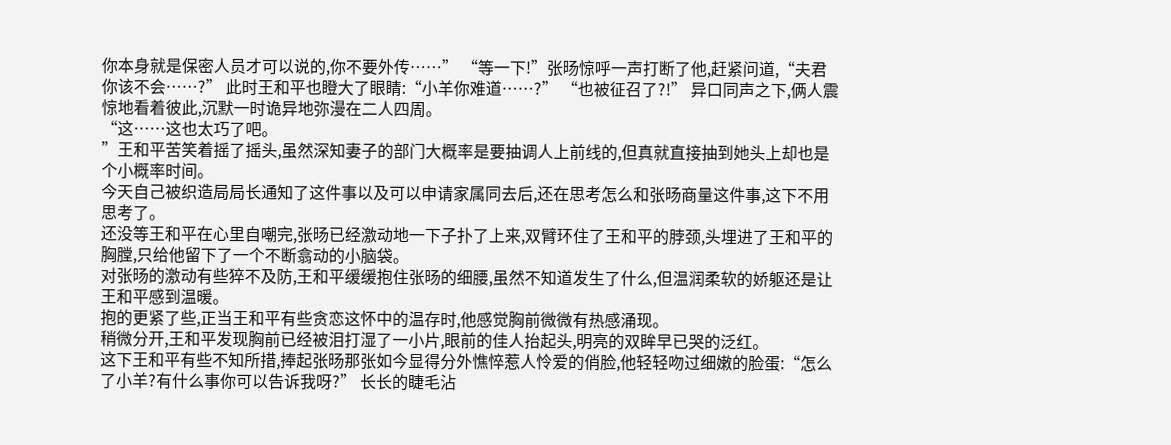你本身就是保密人员才可以说的,你不要外传……” “等一下!”张旸惊呼一声打断了他,赶紧问道,“夫君你该不会……?” 此时王和平也瞪大了眼睛:“小羊你难道……?” “也被征召了?!” 异口同声之下,俩人震惊地看着彼此,沉默一时诡异地弥漫在二人四周。
“这……这也太巧了吧。
”王和平苦笑着摇了摇头,虽然深知妻子的部门大概率是要抽调人上前线的,但真就直接抽到她头上却也是个小概率时间。
今天自己被织造局局长通知了这件事以及可以申请家属同去后,还在思考怎么和张旸商量这件事,这下不用思考了。
还没等王和平在心里自嘲完,张旸已经激动地一下子扑了上来,双臂环住了王和平的脖颈,头埋进了王和平的胸膛,只给他留下了一个不断翕动的小脑袋。
对张旸的激动有些猝不及防,王和平缓缓抱住张旸的细腰,虽然不知道发生了什么,但温润柔软的娇躯还是让王和平感到温暖。
抱的更紧了些,正当王和平有些贪恋这怀中的温存时,他感觉胸前微微有热感涌现。
稍微分开,王和平发现胸前已经被泪打湿了一小片,眼前的佳人抬起头,明亮的双眸早已哭的泛红。
这下王和平有些不知所措,捧起张旸那张如今显得分外憔悴惹人怜爱的俏脸,他轻轻吻过细嫩的脸蛋:“怎么了小羊?有什么事你可以告诉我呀?” 长长的睫毛沾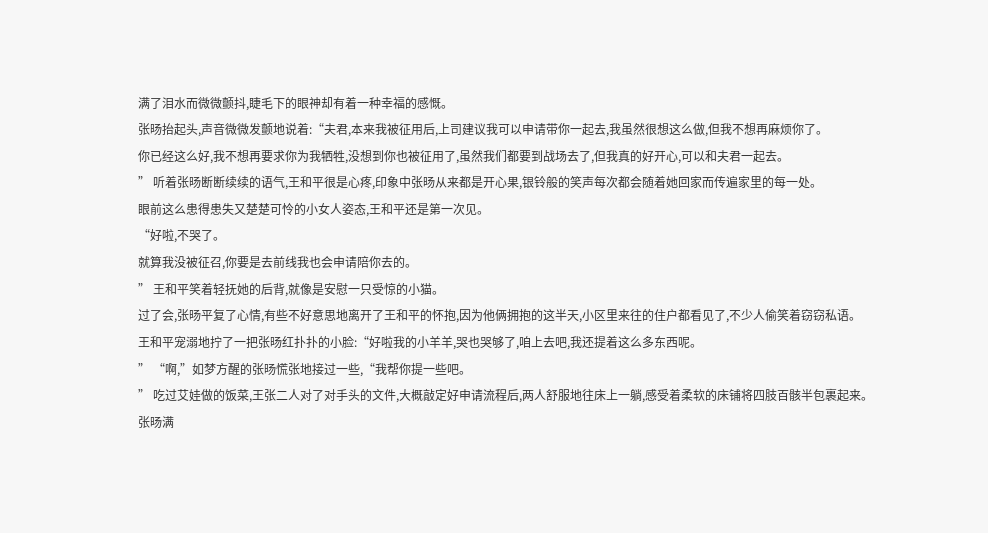满了泪水而微微颤抖,睫毛下的眼神却有着一种幸福的感慨。
张旸抬起头,声音微微发颤地说着:“夫君,本来我被征用后,上司建议我可以申请带你一起去,我虽然很想这么做,但我不想再麻烦你了。
你已经这么好,我不想再要求你为我牺牲,没想到你也被征用了,虽然我们都要到战场去了,但我真的好开心,可以和夫君一起去。
” 听着张旸断断续续的语气,王和平很是心疼,印象中张旸从来都是开心果,银铃般的笑声每次都会随着她回家而传遍家里的每一处。
眼前这么患得患失又楚楚可怜的小女人姿态,王和平还是第一次见。
“好啦,不哭了。
就算我没被征召,你要是去前线我也会申请陪你去的。
” 王和平笑着轻抚她的后背,就像是安慰一只受惊的小猫。
过了会,张旸平复了心情,有些不好意思地离开了王和平的怀抱,因为他俩拥抱的这半天,小区里来往的住户都看见了,不少人偷笑着窃窃私语。
王和平宠溺地拧了一把张旸红扑扑的小脸:“好啦我的小羊羊,哭也哭够了,咱上去吧,我还提着这么多东西呢。
” “啊,”如梦方醒的张旸慌张地接过一些,“我帮你提一些吧。
” 吃过艾娃做的饭菜,王张二人对了对手头的文件,大概敲定好申请流程后,两人舒服地往床上一躺,感受着柔软的床铺将四肢百骸半包裹起来。
张旸满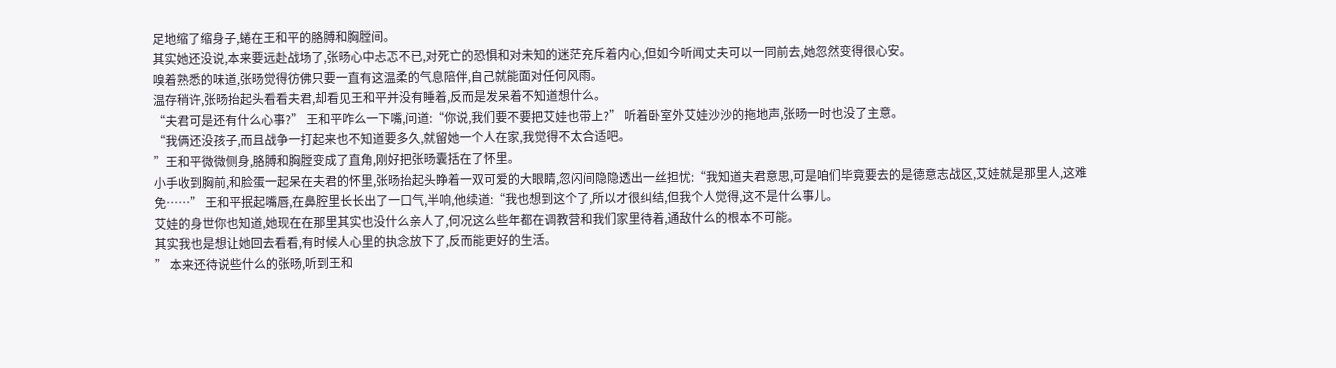足地缩了缩身子,蜷在王和平的胳膊和胸膛间。
其实她还没说,本来要远赴战场了,张旸心中忐忑不已,对死亡的恐惧和对未知的迷茫充斥着内心,但如今听闻丈夫可以一同前去,她忽然变得很心安。
嗅着熟悉的味道,张旸觉得彷佛只要一直有这温柔的气息陪伴,自己就能面对任何风雨。
温存稍许,张旸抬起头看看夫君,却看见王和平并没有睡着,反而是发呆着不知道想什么。
“夫君可是还有什么心事?” 王和平咋么一下嘴,问道:“你说,我们要不要把艾娃也带上?” 听着卧室外艾娃沙沙的拖地声,张旸一时也没了主意。
“我俩还没孩子,而且战争一打起来也不知道要多久,就留她一个人在家,我觉得不太合适吧。
”王和平微微侧身,胳膊和胸膛变成了直角,刚好把张旸囊括在了怀里。
小手收到胸前,和脸蛋一起呆在夫君的怀里,张旸抬起头睁着一双可爱的大眼睛,忽闪间隐隐透出一丝担忧:“我知道夫君意思,可是咱们毕竟要去的是德意志战区,艾娃就是那里人,这难免……” 王和平抿起嘴唇,在鼻腔里长长出了一口气,半响,他续道:“我也想到这个了,所以才很纠结,但我个人觉得,这不是什么事儿。
艾娃的身世你也知道,她现在在那里其实也没什么亲人了,何况这么些年都在调教营和我们家里待着,通敌什么的根本不可能。
其实我也是想让她回去看看,有时候人心里的执念放下了,反而能更好的生活。
” 本来还待说些什么的张旸,听到王和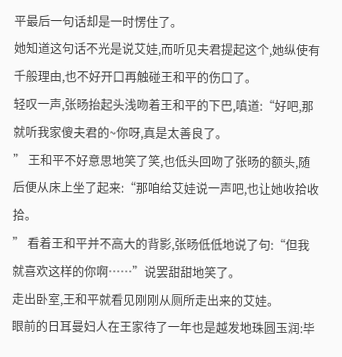平最后一句话却是一时愣住了。
她知道这句话不光是说艾娃,而听见夫君提起这个,她纵使有千般理由,也不好开口再触碰王和平的伤口了。
轻叹一声,张旸抬起头浅吻着王和平的下巴,嗔道:“好吧,那就听我家傻夫君的~你呀,真是太善良了。
” 王和平不好意思地笑了笑,也低头回吻了张旸的额头,随后便从床上坐了起来:“那咱给艾娃说一声吧,也让她收拾收拾。
” 看着王和平并不高大的背影,张旸低低地说了句:“但我就喜欢这样的你啊……”说罢甜甜地笑了。
走出卧室,王和平就看见刚刚从厕所走出来的艾娃。
眼前的日耳曼妇人在王家待了一年也是越发地珠圆玉润:毕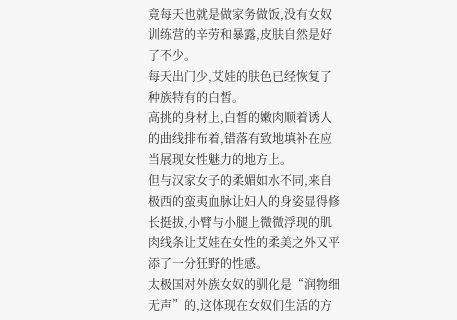竟每天也就是做家务做饭,没有女奴训练营的辛劳和暴露,皮肤自然是好了不少。
每天出门少,艾娃的肤色已经恢复了种族特有的白皙。
高挑的身材上,白皙的嫩肉顺着诱人的曲线排布着,错落有致地填补在应当展现女性魅力的地方上。
但与汉家女子的柔媚如水不同,来自极西的蛮夷血脉让妇人的身姿显得修长挺拔,小臂与小腿上微微浮现的肌肉线条让艾娃在女性的柔美之外又平添了一分狂野的性感。
太极国对外族女奴的驯化是“润物细无声”的,这体现在女奴们生活的方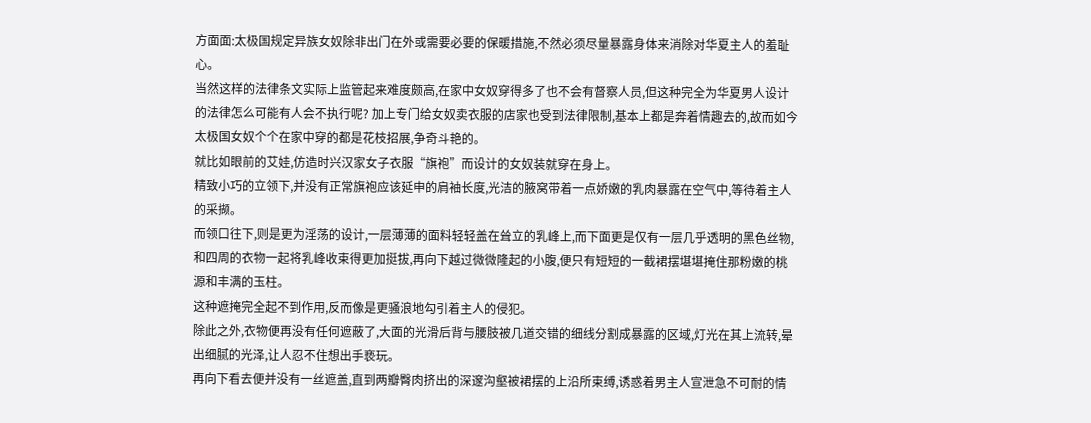方面面:太极国规定异族女奴除非出门在外或需要必要的保暖措施,不然必须尽量暴露身体来消除对华夏主人的羞耻心。
当然这样的法律条文实际上监管起来难度颇高,在家中女奴穿得多了也不会有督察人员,但这种完全为华夏男人设计的法律怎么可能有人会不执行呢? 加上专门给女奴卖衣服的店家也受到法律限制,基本上都是奔着情趣去的,故而如今太极国女奴个个在家中穿的都是花枝招展,争奇斗艳的。
就比如眼前的艾娃,仿造时兴汉家女子衣服“旗袍”而设计的女奴装就穿在身上。
精致小巧的立领下,并没有正常旗袍应该延申的肩袖长度,光洁的腋窝带着一点娇嫩的乳肉暴露在空气中,等待着主人的采撷。
而领口往下,则是更为淫荡的设计,一层薄薄的面料轻轻盖在耸立的乳峰上,而下面更是仅有一层几乎透明的黑色丝物,和四周的衣物一起将乳峰收束得更加挺拔,再向下越过微微隆起的小腹,便只有短短的一截裙摆堪堪掩住那粉嫩的桃源和丰满的玉柱。
这种遮掩完全起不到作用,反而像是更骚浪地勾引着主人的侵犯。
除此之外,衣物便再没有任何遮蔽了,大面的光滑后背与腰肢被几道交错的细线分割成暴露的区域,灯光在其上流转,晕出细腻的光泽,让人忍不住想出手亵玩。
再向下看去便并没有一丝遮盖,直到两瓣臀肉挤出的深邃沟壑被裙摆的上沿所束缚,诱惑着男主人宣泄急不可耐的情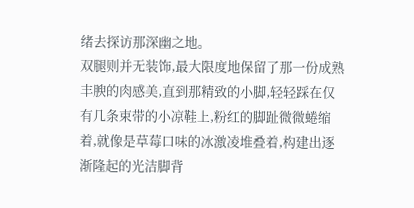绪去探访那深幽之地。
双腿则并无装饰,最大限度地保留了那一份成熟丰腴的肉感美,直到那精致的小脚,轻轻踩在仅有几条束带的小凉鞋上,粉红的脚趾微微蜷缩着,就像是草莓口味的冰激凌堆叠着,构建出逐渐隆起的光洁脚背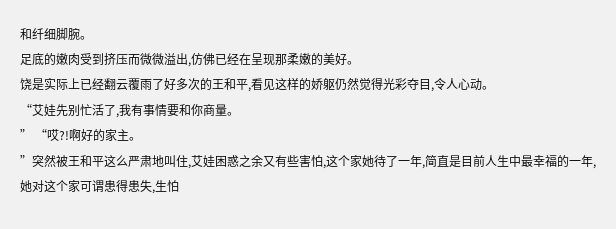和纤细脚腕。
足底的嫩肉受到挤压而微微溢出,仿佛已经在呈现那柔嫩的美好。
饶是实际上已经翻云覆雨了好多次的王和平,看见这样的娇躯仍然觉得光彩夺目,令人心动。
“艾娃先别忙活了,我有事情要和你商量。
” “哎?!啊好的家主。
”突然被王和平这么严肃地叫住,艾娃困惑之余又有些害怕,这个家她待了一年,简直是目前人生中最幸福的一年,她对这个家可谓患得患失,生怕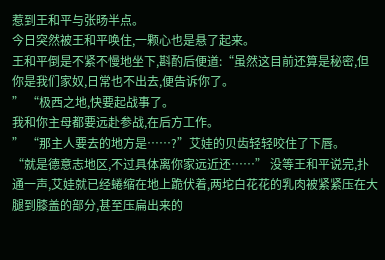惹到王和平与张旸半点。
今日突然被王和平唤住,一颗心也是悬了起来。
王和平倒是不紧不慢地坐下,斟酌后便道:“虽然这目前还算是秘密,但你是我们家奴,日常也不出去,便告诉你了。
” “极西之地,快要起战事了。
我和你主母都要远赴参战,在后方工作。
” “那主人要去的地方是……?”艾娃的贝齿轻轻咬住了下唇。
“就是德意志地区,不过具体离你家远近还……” 没等王和平说完,扑通一声,艾娃就已经蜷缩在地上跪伏着,两坨白花花的乳肉被紧紧压在大腿到膝盖的部分,甚至压扁出来的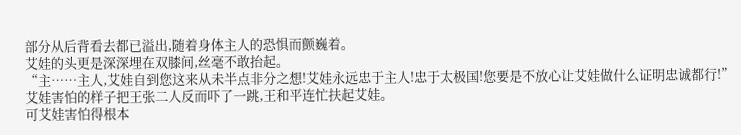部分从后背看去都已溢出,随着身体主人的恐惧而颤巍着。
艾娃的头更是深深埋在双膝间,丝毫不敢抬起。
“主……主人,艾娃自到您这来从未半点非分之想!艾娃永远忠于主人!忠于太极国!您要是不放心让艾娃做什么证明忠诚都行!” 艾娃害怕的样子把王张二人反而吓了一跳,王和平连忙扶起艾娃。
可艾娃害怕得根本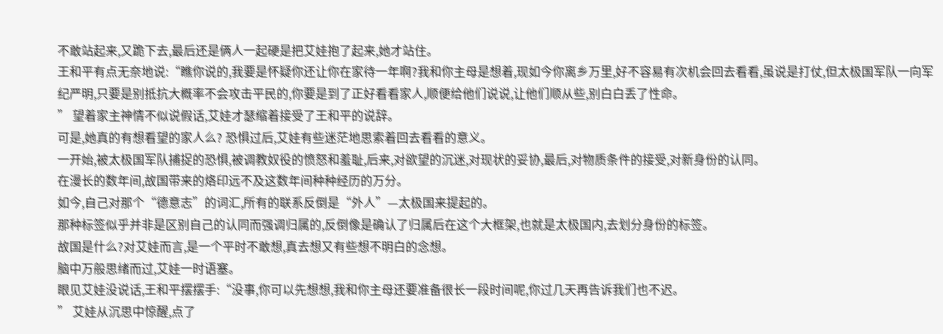不敢站起来,又跪下去,最后还是俩人一起硬是把艾娃抱了起来,她才站住。
王和平有点无奈地说:“瞧你说的,我要是怀疑你还让你在家待一年啊?我和你主母是想着,现如今你离乡万里,好不容易有次机会回去看看,虽说是打仗,但太极国军队一向军纪严明,只要是别抵抗大概率不会攻击平民的,你要是到了正好看看家人,顺便给他们说说,让他们顺从些,别白白丢了性命。
” 望着家主神情不似说假话,艾娃才瑟缩着接受了王和平的说辞。
可是,她真的有想看望的家人么? 恐惧过后,艾娃有些迷茫地思索着回去看看的意义。
一开始,被太极国军队捕捉的恐惧,被调教奴役的愤怒和羞耻,后来,对欲望的沉迷,对现状的妥协,最后,对物质条件的接受,对新身份的认同。
在漫长的数年间,故国带来的烙印远不及这数年间种种经历的万分。
如今,自己对那个“德意志”的词汇,所有的联系反倒是“外人”—太极国来提起的。
那种标签似乎并非是区别自己的认同而强调归属的,反倒像是确认了归属后在这个大框架,也就是太极国内,去划分身份的标签。
故国是什么?对艾娃而言,是一个平时不敢想,真去想又有些想不明白的念想。
脑中万般思绪而过,艾娃一时语塞。
眼见艾娃没说话,王和平摆摆手:“没事,你可以先想想,我和你主母还要准备很长一段时间呢,你过几天再告诉我们也不迟。
” 艾娃从沉思中惊醒,点了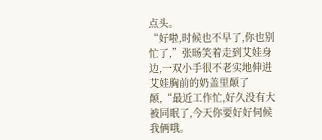点头。
“好啦,时候也不早了,你也别忙了,”张旸笑着走到艾娃身边,一双小手很不老实地伸进艾娃胸前的奶盖里颠了颠,“最近工作忙,好久没有大被同眠了,今天你要好好伺候我俩哦。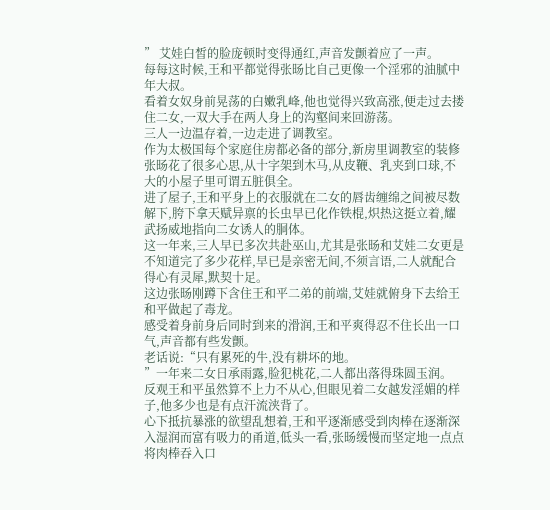” 艾娃白皙的脸庞顿时变得通红,声音发颤着应了一声。
每每这时候,王和平都觉得张旸比自己更像一个淫邪的油腻中年大叔。
看着女奴身前晃荡的白嫩乳峰,他也觉得兴致高涨,便走过去搂住二女,一双大手在两人身上的沟壑间来回游荡。
三人一边温存着,一边走进了调教室。
作为太极国每个家庭住房都必备的部分,新房里调教室的装修张旸花了很多心思,从十字架到木马,从皮鞭、乳夹到口球,不大的小屋子里可谓五脏俱全。
进了屋子,王和平身上的衣服就在二女的唇齿缠绵之间被尽数解下,胯下拿天赋异禀的长虫早已化作铁棍,炽热这挺立着,耀武扬威地指向二女诱人的胴体。
这一年来,三人早已多次共赴巫山,尤其是张旸和艾娃二女更是不知道完了多少花样,早已是亲密无间,不须言语,二人就配合得心有灵犀,默契十足。
这边张旸刚蹲下含住王和平二弟的前端,艾娃就俯身下去给王和平做起了毒龙。
感受着身前身后同时到来的滑润,王和平爽得忍不住长出一口气,声音都有些发颤。
老话说:“只有累死的牛,没有耕坏的地。
”一年来二女日承雨露,脸犯桃花,二人都出落得珠圆玉润。
反观王和平虽然算不上力不从心,但眼见着二女越发淫媚的样子,他多少也是有点汗流浃背了。
心下抵抗暴涨的欲望乱想着,王和平逐渐感受到肉棒在逐渐深入湿润而富有吸力的甬道,低头一看,张旸缓慢而坚定地一点点将肉棒吞入口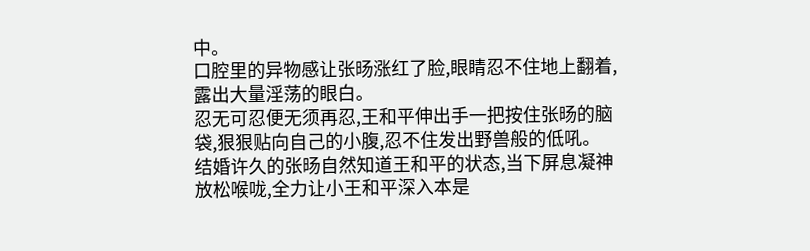中。
口腔里的异物感让张旸涨红了脸,眼睛忍不住地上翻着,露出大量淫荡的眼白。
忍无可忍便无须再忍,王和平伸出手一把按住张旸的脑袋,狠狠贴向自己的小腹,忍不住发出野兽般的低吼。
结婚许久的张旸自然知道王和平的状态,当下屏息凝神放松喉咙,全力让小王和平深入本是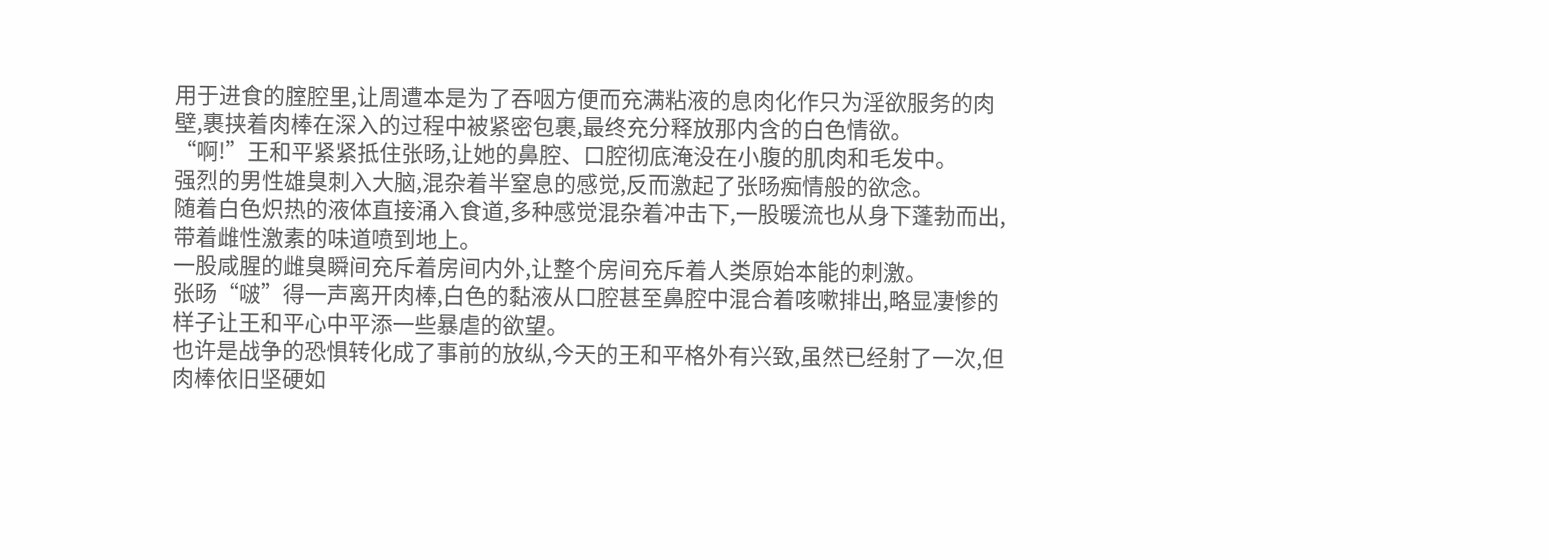用于进食的腟腔里,让周遭本是为了吞咽方便而充满粘液的息肉化作只为淫欲服务的肉壁,裹挟着肉棒在深入的过程中被紧密包裹,最终充分释放那内含的白色情欲。
“啊!”王和平紧紧抵住张旸,让她的鼻腔、口腔彻底淹没在小腹的肌肉和毛发中。
强烈的男性雄臭刺入大脑,混杂着半窒息的感觉,反而激起了张旸痴情般的欲念。
随着白色炽热的液体直接涌入食道,多种感觉混杂着冲击下,一股暖流也从身下蓬勃而出,带着雌性激素的味道喷到地上。
一股咸腥的雌臭瞬间充斥着房间内外,让整个房间充斥着人类原始本能的刺激。
张旸“啵”得一声离开肉棒,白色的黏液从口腔甚至鼻腔中混合着咳嗽排出,略显凄惨的样子让王和平心中平添一些暴虐的欲望。
也许是战争的恐惧转化成了事前的放纵,今天的王和平格外有兴致,虽然已经射了一次,但肉棒依旧坚硬如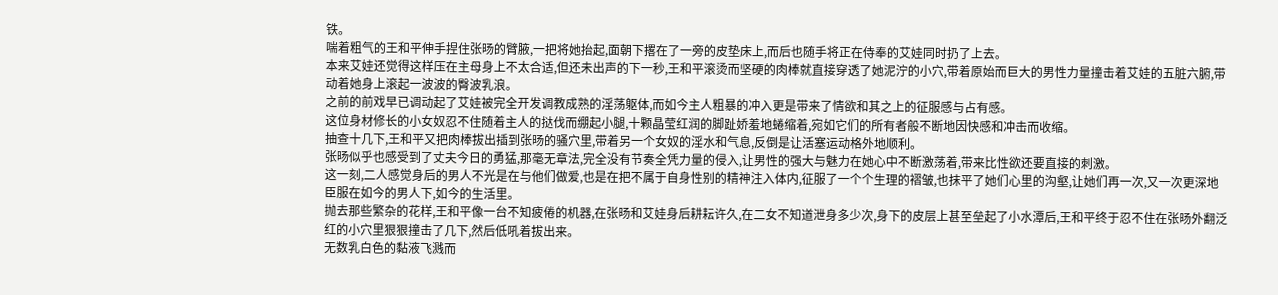铁。
喘着粗气的王和平伸手捏住张旸的臂腋,一把将她抬起,面朝下撂在了一旁的皮垫床上,而后也随手将正在侍奉的艾娃同时扔了上去。
本来艾娃还觉得这样压在主母身上不太合适,但还未出声的下一秒,王和平滚烫而坚硬的肉棒就直接穿透了她泥泞的小穴,带着原始而巨大的男性力量撞击着艾娃的五脏六腑,带动着她身上滚起一波波的臀波乳浪。
之前的前戏早已调动起了艾娃被完全开发调教成熟的淫荡躯体,而如今主人粗暴的冲入更是带来了情欲和其之上的征服感与占有感。
这位身材修长的小女奴忍不住随着主人的挞伐而绷起小腿,十颗晶莹红润的脚趾娇羞地蜷缩着,宛如它们的所有者般不断地因快感和冲击而收缩。
抽查十几下,王和平又把肉棒拔出插到张旸的骚穴里,带着另一个女奴的淫水和气息,反倒是让活塞运动格外地顺利。
张旸似乎也感受到了丈夫今日的勇猛,那毫无章法,完全没有节奏全凭力量的侵入,让男性的强大与魅力在她心中不断激荡着,带来比性欲还要直接的刺激。
这一刻,二人感觉身后的男人不光是在与他们做爱,也是在把不属于自身性别的精神注入体内,征服了一个个生理的褶皱,也抹平了她们心里的沟壑,让她们再一次,又一次更深地臣服在如今的男人下,如今的生活里。
抛去那些繁杂的花样,王和平像一台不知疲倦的机器,在张旸和艾娃身后耕耘许久,在二女不知道泄身多少次,身下的皮层上甚至垒起了小水潭后,王和平终于忍不住在张旸外翻泛红的小穴里狠狠撞击了几下,然后低吼着拔出来。
无数乳白色的黏液飞溅而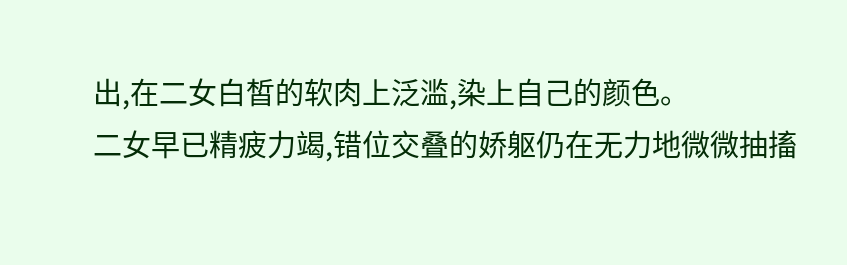出,在二女白皙的软肉上泛滥,染上自己的颜色。
二女早已精疲力竭,错位交叠的娇躯仍在无力地微微抽搐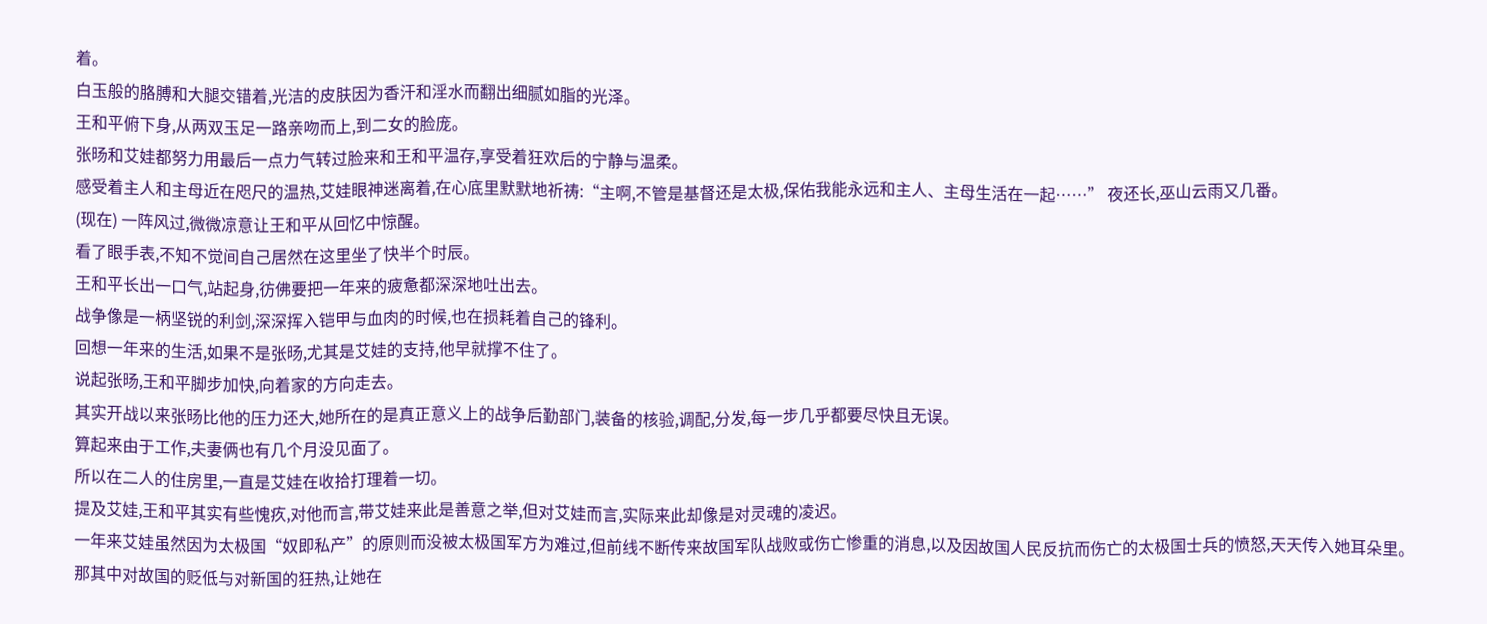着。
白玉般的胳膊和大腿交错着,光洁的皮肤因为香汗和淫水而翻出细腻如脂的光泽。
王和平俯下身,从两双玉足一路亲吻而上,到二女的脸庞。
张旸和艾娃都努力用最后一点力气转过脸来和王和平温存,享受着狂欢后的宁静与温柔。
感受着主人和主母近在咫尺的温热,艾娃眼神迷离着,在心底里默默地祈祷:“主啊,不管是基督还是太极,保佑我能永远和主人、主母生活在一起……” 夜还长,巫山云雨又几番。
(现在) 一阵风过,微微凉意让王和平从回忆中惊醒。
看了眼手表,不知不觉间自己居然在这里坐了快半个时辰。
王和平长出一口气,站起身,彷佛要把一年来的疲惫都深深地吐出去。
战争像是一柄坚锐的利剑,深深挥入铠甲与血肉的时候,也在损耗着自己的锋利。
回想一年来的生活,如果不是张旸,尤其是艾娃的支持,他早就撑不住了。
说起张旸,王和平脚步加快,向着家的方向走去。
其实开战以来张旸比他的压力还大,她所在的是真正意义上的战争后勤部门,装备的核验,调配,分发,每一步几乎都要尽快且无误。
算起来由于工作,夫妻俩也有几个月没见面了。
所以在二人的住房里,一直是艾娃在收拾打理着一切。
提及艾娃,王和平其实有些愧疚,对他而言,带艾娃来此是善意之举,但对艾娃而言,实际来此却像是对灵魂的凌迟。
一年来艾娃虽然因为太极国“奴即私产”的原则而没被太极国军方为难过,但前线不断传来故国军队战败或伤亡惨重的消息,以及因故国人民反抗而伤亡的太极国士兵的愤怒,天天传入她耳朵里。
那其中对故国的贬低与对新国的狂热,让她在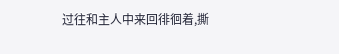过往和主人中来回徘徊着,撕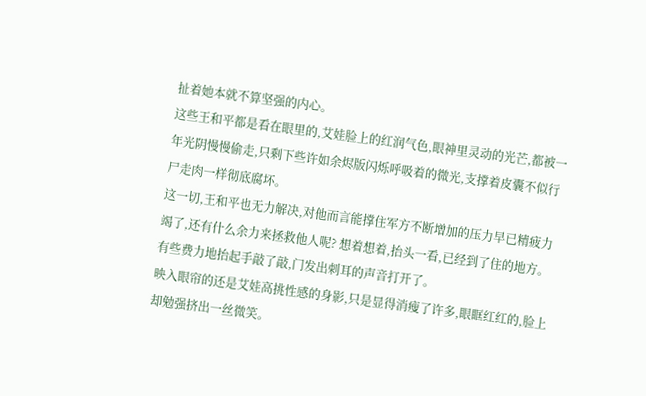扯着她本就不算坚强的内心。
这些王和平都是看在眼里的,艾娃脸上的红润气色,眼神里灵动的光芒,都被一年光阴慢慢偷走,只剩下些许如余烬版闪烁呼吸着的微光,支撑着皮囊不似行尸走肉一样彻底腐坏。
这一切,王和平也无力解决,对他而言能撑住军方不断增加的压力早已精疲力竭了,还有什么余力来拯救他人呢? 想着想着,抬头一看,已经到了住的地方。
有些费力地抬起手敲了敲,门发出刺耳的声音打开了。
映入眼帘的还是艾娃高挑性感的身影,只是显得消瘦了许多,眼眶红红的,脸上却勉强挤出一丝微笑。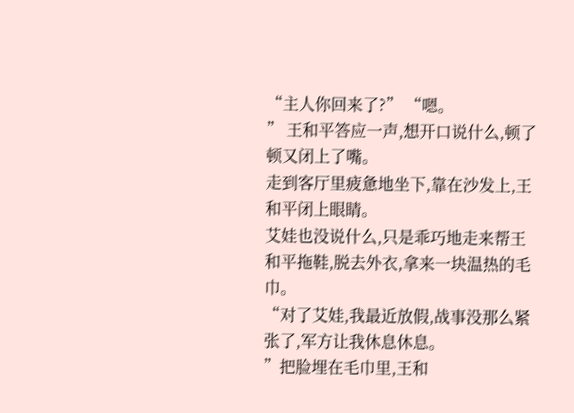“主人你回来了?” “嗯。
” 王和平答应一声,想开口说什么,顿了顿又闭上了嘴。
走到客厅里疲惫地坐下,靠在沙发上,王和平闭上眼睛。
艾娃也没说什么,只是乖巧地走来帮王和平拖鞋,脱去外衣,拿来一块温热的毛巾。
“对了艾娃,我最近放假,战事没那么紧张了,军方让我休息休息。
”把脸埋在毛巾里,王和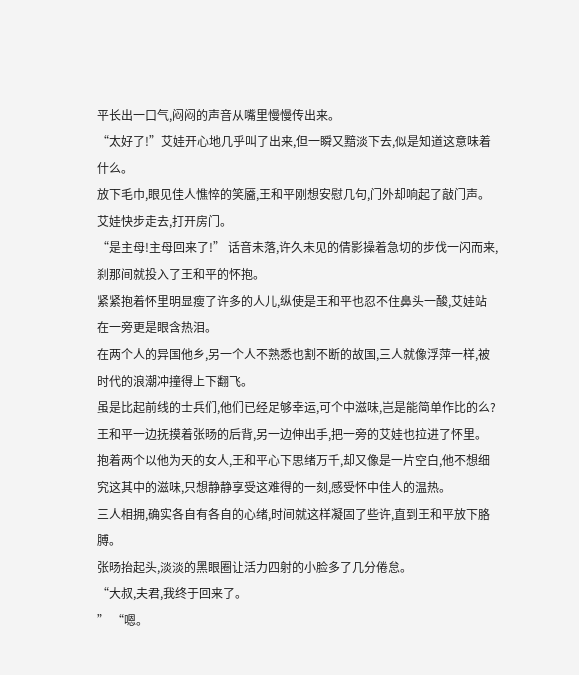平长出一口气,闷闷的声音从嘴里慢慢传出来。
“太好了!”艾娃开心地几乎叫了出来,但一瞬又黯淡下去,似是知道这意味着什么。
放下毛巾,眼见佳人憔悴的笑靥,王和平刚想安慰几句,门外却响起了敲门声。
艾娃快步走去,打开房门。
“是主母!主母回来了!” 话音未落,许久未见的倩影操着急切的步伐一闪而来,刹那间就投入了王和平的怀抱。
紧紧抱着怀里明显瘦了许多的人儿,纵使是王和平也忍不住鼻头一酸,艾娃站在一旁更是眼含热泪。
在两个人的异国他乡,另一个人不熟悉也割不断的故国,三人就像浮萍一样,被时代的浪潮冲撞得上下翻飞。
虽是比起前线的士兵们,他们已经足够幸运,可个中滋味,岂是能简单作比的么? 王和平一边抚摸着张旸的后背,另一边伸出手,把一旁的艾娃也拉进了怀里。
抱着两个以他为天的女人,王和平心下思绪万千,却又像是一片空白,他不想细究这其中的滋味,只想静静享受这难得的一刻,感受怀中佳人的温热。
三人相拥,确实各自有各自的心绪,时间就这样凝固了些许,直到王和平放下胳膊。
张旸抬起头,淡淡的黑眼圈让活力四射的小脸多了几分倦怠。
“大叔,夫君,我终于回来了。
” “嗯。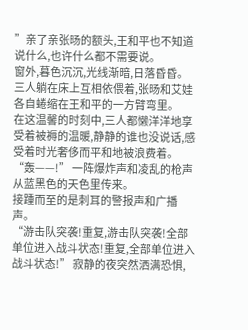”亲了亲张旸的额头,王和平也不知道说什么,也许什么都不需要说。
窗外,暮色沉沉,光线渐暗,日落昏昏。
三人躺在床上互相依偎着,张旸和艾娃各自蜷缩在王和平的一方臂弯里。
在这温馨的时刻中,三人都懒洋洋地享受着被褥的温暖,静静的谁也没说话,感受着时光奢侈而平和地被浪费着。
“轰——!” 一阵爆炸声和凌乱的枪声从蓝黑色的天色里传来。
接踵而至的是刺耳的警报声和广播声。
“游击队突袭!重复,游击队突袭!全部单位进入战斗状态!重复,全部单位进入战斗状态!” 寂静的夜突然洒满恐惧,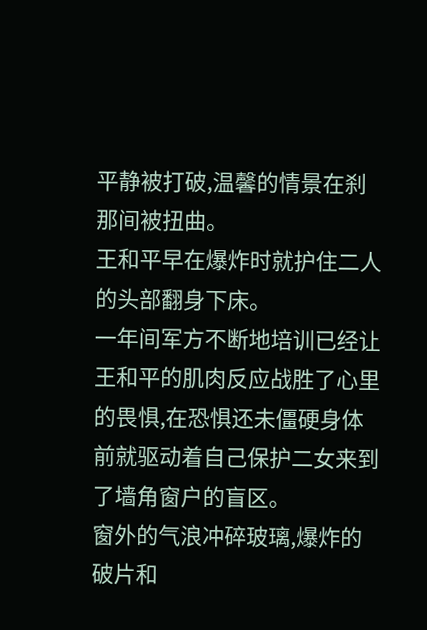平静被打破,温馨的情景在刹那间被扭曲。
王和平早在爆炸时就护住二人的头部翻身下床。
一年间军方不断地培训已经让王和平的肌肉反应战胜了心里的畏惧,在恐惧还未僵硬身体前就驱动着自己保护二女来到了墙角窗户的盲区。
窗外的气浪冲碎玻璃,爆炸的破片和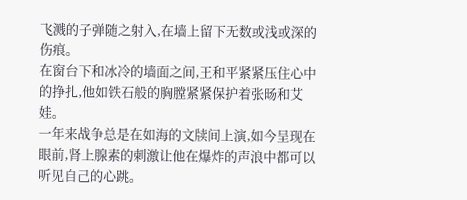飞溅的子弹随之射入,在墙上留下无数或浅或深的伤痕。
在窗台下和冰冷的墙面之间,王和平紧紧压住心中的挣扎,他如铁石般的胸膛紧紧保护着张旸和艾娃。
一年来战争总是在如海的文牍间上演,如今呈现在眼前,肾上腺素的刺激让他在爆炸的声浪中都可以听见自己的心跳。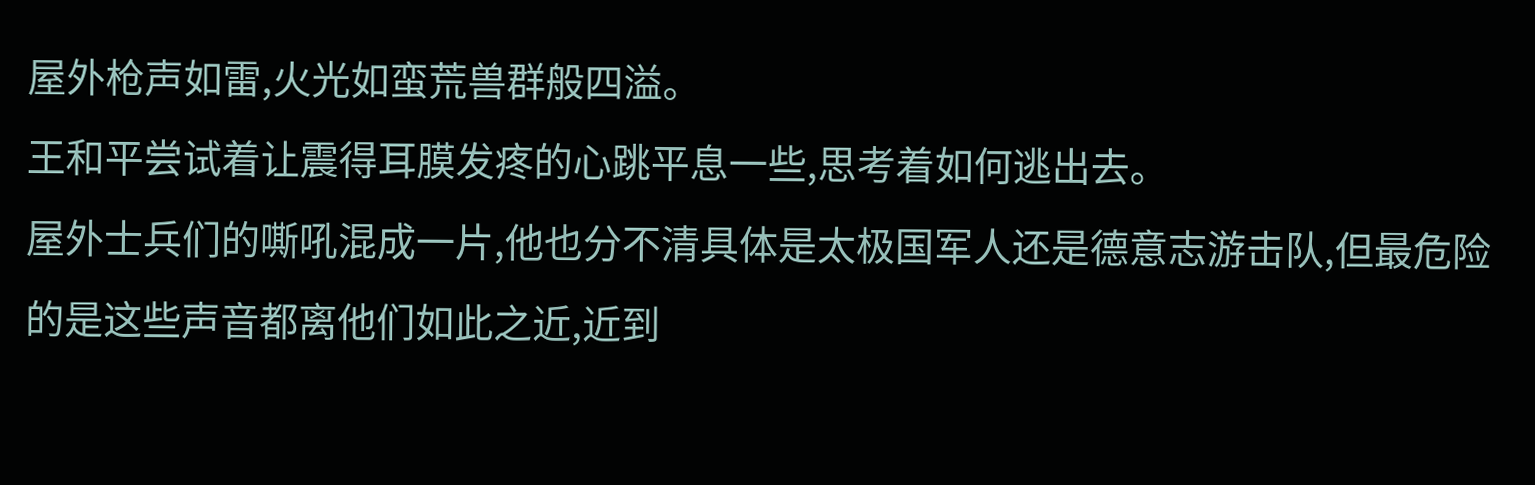屋外枪声如雷,火光如蛮荒兽群般四溢。
王和平尝试着让震得耳膜发疼的心跳平息一些,思考着如何逃出去。
屋外士兵们的嘶吼混成一片,他也分不清具体是太极国军人还是德意志游击队,但最危险的是这些声音都离他们如此之近,近到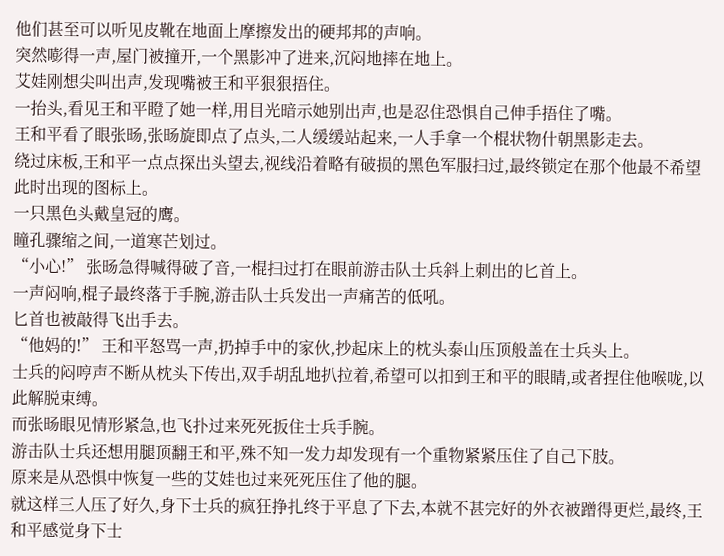他们甚至可以听见皮靴在地面上摩擦发出的硬邦邦的声响。
突然嘭得一声,屋门被撞开,一个黑影冲了进来,沉闷地摔在地上。
艾娃刚想尖叫出声,发现嘴被王和平狠狠捂住。
一抬头,看见王和平瞪了她一样,用目光暗示她别出声,也是忍住恐惧自己伸手捂住了嘴。
王和平看了眼张旸,张旸旋即点了点头,二人缓缓站起来,一人手拿一个棍状物什朝黑影走去。
绕过床板,王和平一点点探出头望去,视线沿着略有破损的黑色军服扫过,最终锁定在那个他最不希望此时出现的图标上。
一只黑色头戴皇冠的鹰。
瞳孔骤缩之间,一道寒芒划过。
“小心!” 张旸急得喊得破了音,一棍扫过打在眼前游击队士兵斜上刺出的匕首上。
一声闷响,棍子最终落于手腕,游击队士兵发出一声痛苦的低吼。
匕首也被敲得飞出手去。
“他妈的!” 王和平怒骂一声,扔掉手中的家伙,抄起床上的枕头泰山压顶般盖在士兵头上。
士兵的闷哼声不断从枕头下传出,双手胡乱地扒拉着,希望可以扣到王和平的眼睛,或者捏住他喉咙,以此解脱束缚。
而张旸眼见情形紧急,也飞扑过来死死扳住士兵手腕。
游击队士兵还想用腿顶翻王和平,殊不知一发力却发现有一个重物紧紧压住了自己下肢。
原来是从恐惧中恢复一些的艾娃也过来死死压住了他的腿。
就这样三人压了好久,身下士兵的疯狂挣扎终于平息了下去,本就不甚完好的外衣被蹭得更烂,最终,王和平感觉身下士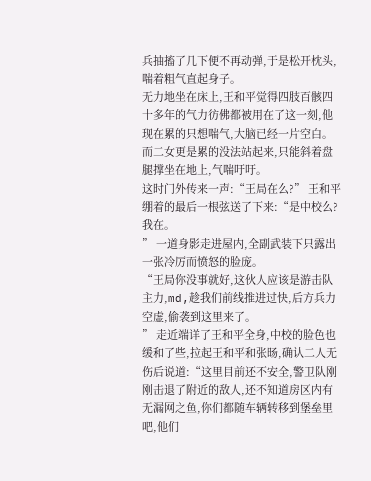兵抽搐了几下便不再动弹,于是松开枕头,喘着粗气直起身子。
无力地坐在床上,王和平觉得四肢百骸四十多年的气力彷佛都被用在了这一刻,他现在累的只想喘气,大脑已经一片空白。
而二女更是累的没法站起来,只能斜着盘腿撑坐在地上,气喘吁吁。
这时门外传来一声:“王局在么?” 王和平绷着的最后一根弦送了下来:“是中校么?我在。
” 一道身影走进屋内,全副武装下只露出一张冷厉而愤怒的脸庞。
“王局你没事就好,这伙人应该是游击队主力,md,趁我们前线推进过快,后方兵力空虚,偷袭到这里来了。
” 走近端详了王和平全身,中校的脸色也缓和了些,拉起王和平和张旸,确认二人无伤后说道:“这里目前还不安全,警卫队刚刚击退了附近的敌人,还不知道房区内有无漏网之鱼,你们都随车辆转移到堡垒里吧,他们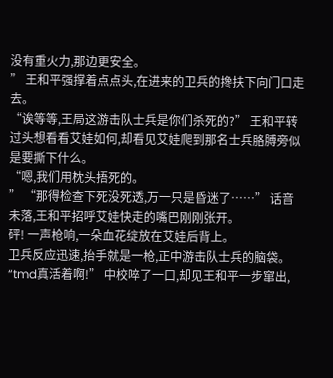没有重火力,那边更安全。
” 王和平强撑着点点头,在进来的卫兵的搀扶下向门口走去。
“诶等等,王局这游击队士兵是你们杀死的?” 王和平转过头想看看艾娃如何,却看见艾娃爬到那名士兵胳膊旁似是要撕下什么。
“嗯,我们用枕头捂死的。
” “那得检查下死没死透,万一只是昏迷了……” 话音未落,王和平招呼艾娃快走的嘴巴刚刚张开。
砰! 一声枪响,一朵血花绽放在艾娃后背上。
卫兵反应迅速,抬手就是一枪,正中游击队士兵的脑袋。
“tmd真活着啊!” 中校啐了一口,却见王和平一步窜出,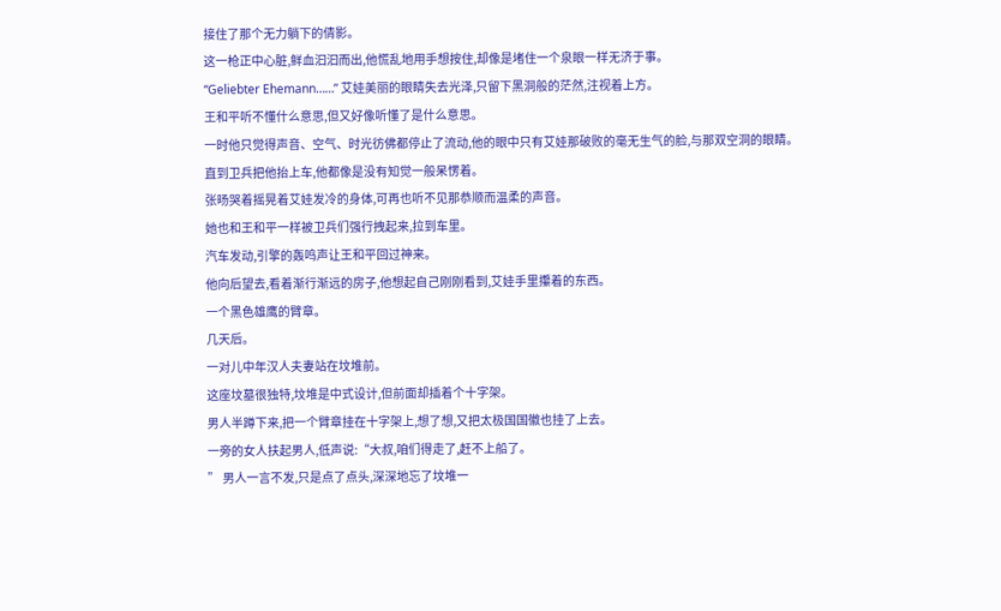接住了那个无力躺下的倩影。
这一枪正中心脏,鲜血汩汩而出,他慌乱地用手想按住,却像是堵住一个泉眼一样无济于事。
“Geliebter Ehemann……” 艾娃美丽的眼睛失去光泽,只留下黑洞般的茫然,注视着上方。
王和平听不懂什么意思,但又好像听懂了是什么意思。
一时他只觉得声音、空气、时光彷佛都停止了流动,他的眼中只有艾娃那破败的毫无生气的脸,与那双空洞的眼睛。
直到卫兵把他抬上车,他都像是没有知觉一般呆愣着。
张旸哭着摇晃着艾娃发冷的身体,可再也听不见那恭顺而温柔的声音。
她也和王和平一样被卫兵们强行拽起来,拉到车里。
汽车发动,引擎的轰鸣声让王和平回过神来。
他向后望去,看着渐行渐远的房子,他想起自己刚刚看到,艾娃手里攥着的东西。
一个黑色雄鹰的臂章。
几天后。
一对儿中年汉人夫妻站在坟堆前。
这座坟墓很独特,坟堆是中式设计,但前面却插着个十字架。
男人半蹲下来,把一个臂章挂在十字架上,想了想,又把太极国国徽也挂了上去。
一旁的女人扶起男人,低声说:“大叔,咱们得走了,赶不上船了。
” 男人一言不发,只是点了点头,深深地忘了坟堆一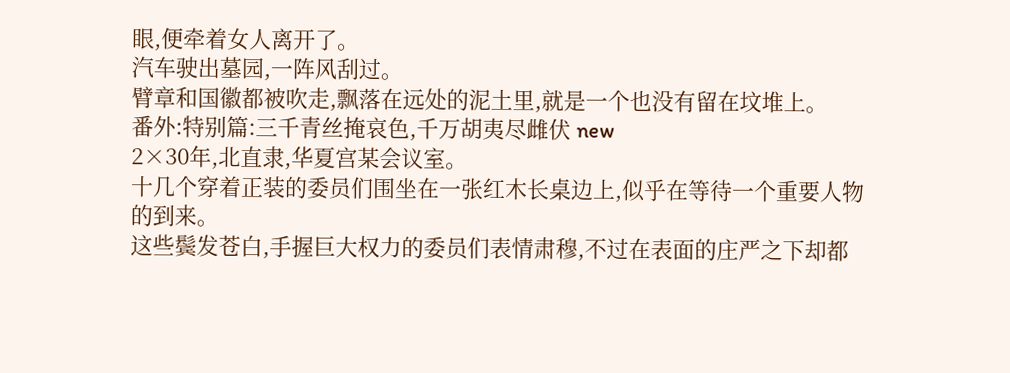眼,便牵着女人离开了。
汽车驶出墓园,一阵风刮过。
臂章和国徽都被吹走,飘落在远处的泥土里,就是一个也没有留在坟堆上。
番外:特别篇:三千青丝掩哀色,千万胡夷尽雌伏 new
2×30年,北直隶,华夏宫某会议室。
十几个穿着正装的委员们围坐在一张红木长桌边上,似乎在等待一个重要人物的到来。
这些鬓发苍白,手握巨大权力的委员们表情肃穆,不过在表面的庄严之下却都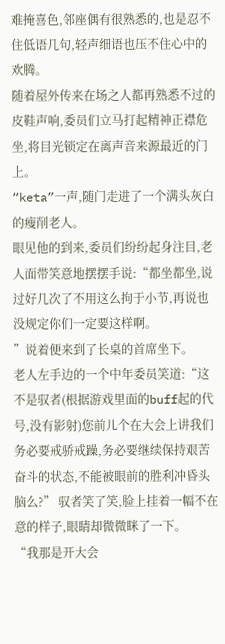难掩喜色,邻座偶有很熟悉的,也是忍不住低语几句,轻声细语也压不住心中的欢腾。
随着屋外传来在场之人都再熟悉不过的皮鞋声响,委员们立马打起精神正襟危坐,将目光锁定在离声音来源最近的门上。
“keta”一声,随门走进了一个满头灰白的瘦削老人。
眼见他的到来,委员们纷纷起身注目,老人面带笑意地摆摆手说:“都坐都坐,说过好几次了不用这么拘于小节,再说也没规定你们一定要这样啊。
”说着便来到了长桌的首席坐下。
老人左手边的一个中年委员笑道:“这不是驭者(根据游戏里面的buff起的代号,没有影射)您前儿个在大会上讲我们务必要戒骄戒躁,务必要继续保持艰苦奋斗的状态,不能被眼前的胜利冲昏头脑么?” 驭者笑了笑,脸上挂着一幅不在意的样子,眼睛却微微眯了一下。
“我那是开大会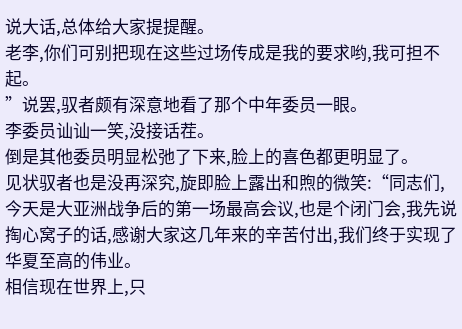说大话,总体给大家提提醒。
老李,你们可别把现在这些过场传成是我的要求哟,我可担不起。
”说罢,驭者颇有深意地看了那个中年委员一眼。
李委员讪讪一笑,没接话茬。
倒是其他委员明显松弛了下来,脸上的喜色都更明显了。
见状驭者也是没再深究,旋即脸上露出和煦的微笑:“同志们,今天是大亚洲战争后的第一场最高会议,也是个闭门会,我先说掏心窝子的话,感谢大家这几年来的辛苦付出,我们终于实现了华夏至高的伟业。
相信现在世界上,只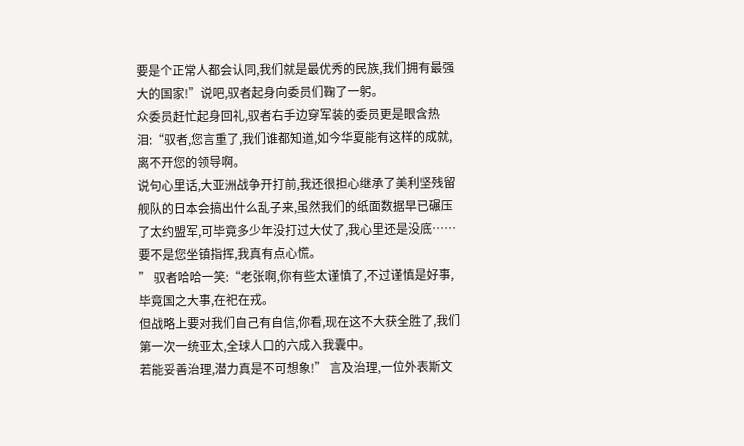要是个正常人都会认同,我们就是最优秀的民族,我们拥有最强大的国家!”说吧,驭者起身向委员们鞠了一躬。
众委员赶忙起身回礼,驭者右手边穿军装的委员更是眼含热泪:“驭者,您言重了,我们谁都知道,如今华夏能有这样的成就,离不开您的领导啊。
说句心里话,大亚洲战争开打前,我还很担心继承了美利坚残留舰队的日本会搞出什么乱子来,虽然我们的纸面数据早已碾压了太约盟军,可毕竟多少年没打过大仗了,我心里还是没底……要不是您坐镇指挥,我真有点心慌。
” 驭者哈哈一笑:“老张啊,你有些太谨慎了,不过谨慎是好事,毕竟国之大事,在祀在戎。
但战略上要对我们自己有自信,你看,现在这不大获全胜了,我们第一次一统亚太,全球人口的六成入我囊中。
若能妥善治理,潜力真是不可想象!” 言及治理,一位外表斯文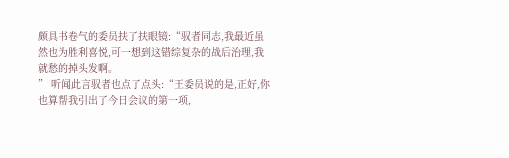颇具书卷气的委员扶了扶眼镜:“驭者同志,我最近虽然也为胜利喜悦,可一想到这错综复杂的战后治理,我就愁的掉头发啊。
” 听闻此言驭者也点了点头:“王委员说的是,正好,你也算帮我引出了今日会议的第一项,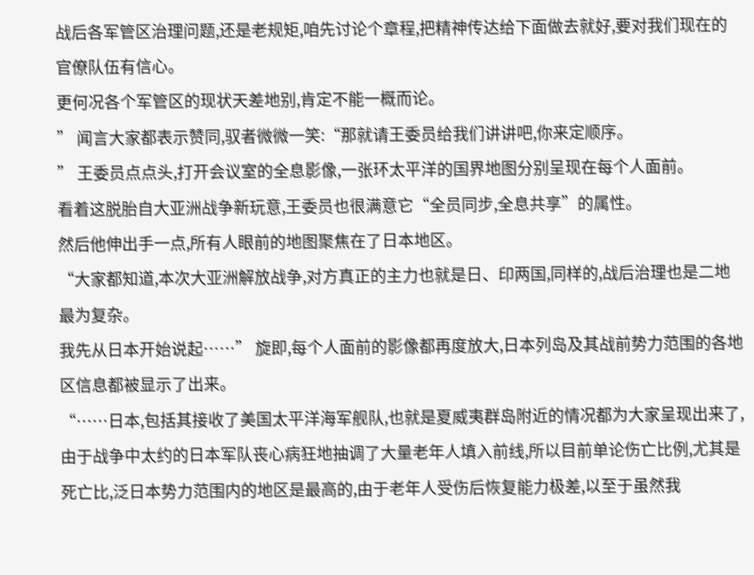战后各军管区治理问题,还是老规矩,咱先讨论个章程,把精神传达给下面做去就好,要对我们现在的官僚队伍有信心。
更何况各个军管区的现状天差地别,肯定不能一概而论。
” 闻言大家都表示赞同,驭者微微一笑:“那就请王委员给我们讲讲吧,你来定顺序。
” 王委员点点头,打开会议室的全息影像,一张环太平洋的国界地图分别呈现在每个人面前。
看着这脱胎自大亚洲战争新玩意,王委员也很满意它“全员同步,全息共享”的属性。
然后他伸出手一点,所有人眼前的地图聚焦在了日本地区。
“大家都知道,本次大亚洲解放战争,对方真正的主力也就是日、印两国,同样的,战后治理也是二地最为复杂。
我先从日本开始说起……” 旋即,每个人面前的影像都再度放大,日本列岛及其战前势力范围的各地区信息都被显示了出来。
“……日本,包括其接收了美国太平洋海军舰队,也就是夏威夷群岛附近的情况都为大家呈现出来了,由于战争中太约的日本军队丧心病狂地抽调了大量老年人填入前线,所以目前单论伤亡比例,尤其是死亡比,泛日本势力范围内的地区是最高的,由于老年人受伤后恢复能力极差,以至于虽然我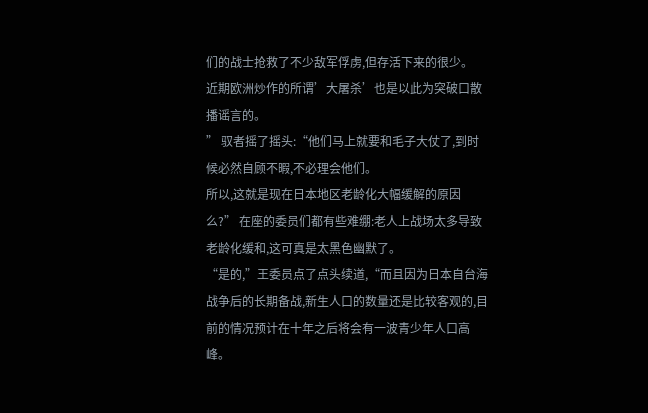们的战士抢救了不少敌军俘虏,但存活下来的很少。
近期欧洲炒作的所谓’大屠杀’也是以此为突破口散播谣言的。
” 驭者摇了摇头:“他们马上就要和毛子大仗了,到时候必然自顾不暇,不必理会他们。
所以,这就是现在日本地区老龄化大幅缓解的原因么?” 在座的委员们都有些难绷:老人上战场太多导致老龄化缓和,这可真是太黑色幽默了。
“是的,”王委员点了点头续道,“而且因为日本自台海战争后的长期备战,新生人口的数量还是比较客观的,目前的情况预计在十年之后将会有一波青少年人口高峰。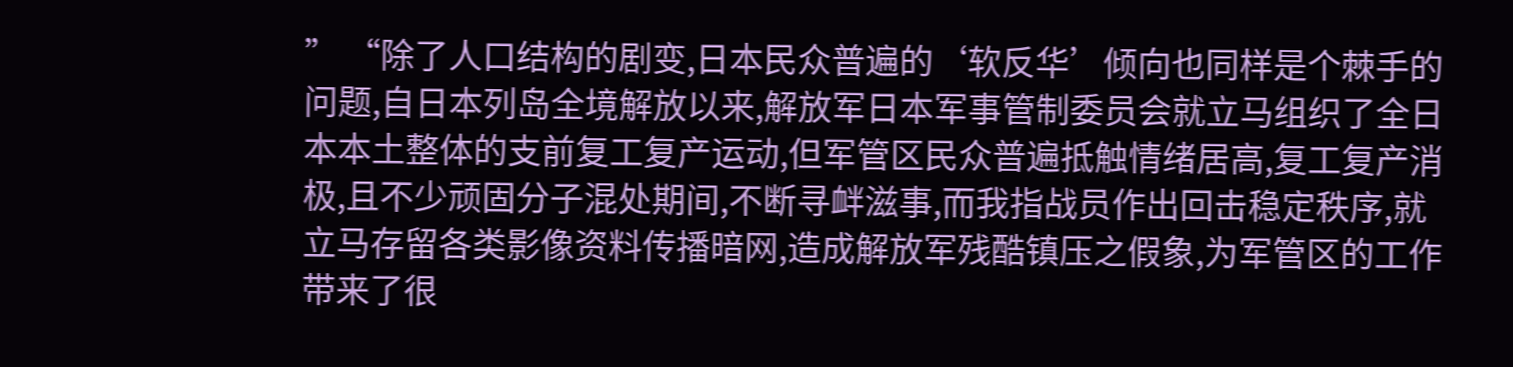” “除了人口结构的剧变,日本民众普遍的‘软反华’倾向也同样是个棘手的问题,自日本列岛全境解放以来,解放军日本军事管制委员会就立马组织了全日本本土整体的支前复工复产运动,但军管区民众普遍抵触情绪居高,复工复产消极,且不少顽固分子混处期间,不断寻衅滋事,而我指战员作出回击稳定秩序,就立马存留各类影像资料传播暗网,造成解放军残酷镇压之假象,为军管区的工作带来了很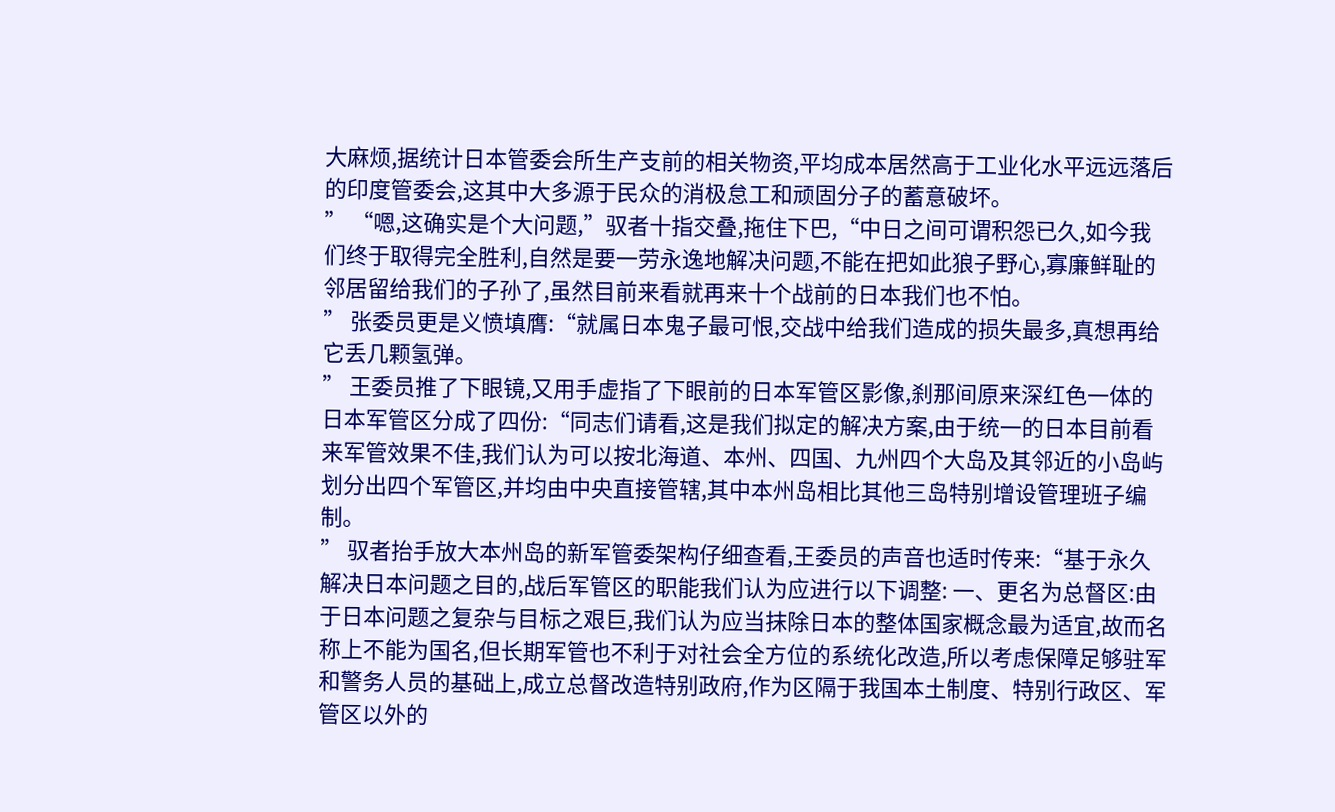大麻烦,据统计日本管委会所生产支前的相关物资,平均成本居然高于工业化水平远远落后的印度管委会,这其中大多源于民众的消极怠工和顽固分子的蓄意破坏。
” “嗯,这确实是个大问题,”驭者十指交叠,拖住下巴,“中日之间可谓积怨已久,如今我们终于取得完全胜利,自然是要一劳永逸地解决问题,不能在把如此狼子野心,寡廉鲜耻的邻居留给我们的子孙了,虽然目前来看就再来十个战前的日本我们也不怕。
” 张委员更是义愤填膺:“就属日本鬼子最可恨,交战中给我们造成的损失最多,真想再给它丢几颗氢弹。
” 王委员推了下眼镜,又用手虚指了下眼前的日本军管区影像,刹那间原来深红色一体的日本军管区分成了四份:“同志们请看,这是我们拟定的解决方案,由于统一的日本目前看来军管效果不佳,我们认为可以按北海道、本州、四国、九州四个大岛及其邻近的小岛屿划分出四个军管区,并均由中央直接管辖,其中本州岛相比其他三岛特别增设管理班子编制。
” 驭者抬手放大本州岛的新军管委架构仔细查看,王委员的声音也适时传来:“基于永久解决日本问题之目的,战后军管区的职能我们认为应进行以下调整: 一、更名为总督区:由于日本问题之复杂与目标之艰巨,我们认为应当抹除日本的整体国家概念最为适宜,故而名称上不能为国名,但长期军管也不利于对社会全方位的系统化改造,所以考虑保障足够驻军和警务人员的基础上,成立总督改造特别政府,作为区隔于我国本土制度、特别行政区、军管区以外的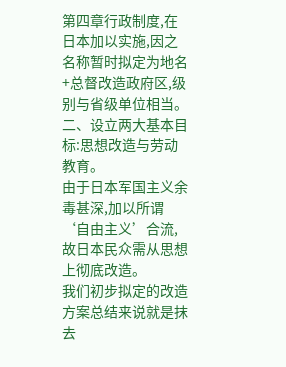第四章行政制度,在日本加以实施,因之名称暂时拟定为地名+总督改造政府区,级别与省级单位相当。
二、设立两大基本目标:思想改造与劳动教育。
由于日本军国主义余毒甚深,加以所谓‘自由主义’合流,故日本民众需从思想上彻底改造。
我们初步拟定的改造方案总结来说就是抹去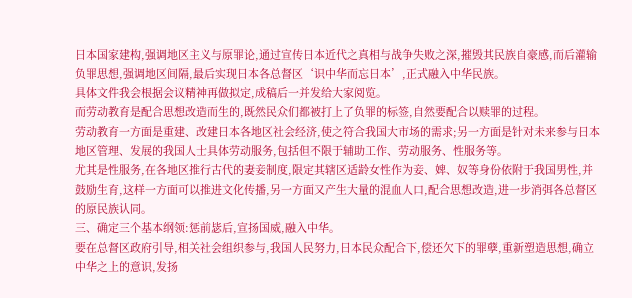日本国家建构,强调地区主义与原罪论,通过宣传日本近代之真相与战争失败之深,摧毁其民族自豪感,而后灌输负罪思想,强调地区间隔,最后实现日本各总督区‘识中华而忘日本’,正式融入中华民族。
具体文件我会根据会议精神再做拟定,成稿后一并发给大家阅览。
而劳动教育是配合思想改造而生的,既然民众们都被打上了负罪的标签,自然要配合以赎罪的过程。
劳动教育一方面是重建、改建日本各地区社会经济,使之符合我国大市场的需求;另一方面是针对未来参与日本地区管理、发展的我国人士具体劳动服务,包括但不限于辅助工作、劳动服务、性服务等。
尤其是性服务,在各地区推行古代的妻妾制度,限定其辖区适龄女性作为妾、婢、奴等身份依附于我国男性,并鼓励生育,这样一方面可以推进文化传播,另一方面又产生大量的混血人口,配合思想改造,进一步消弭各总督区的原民族认同。
三、确定三个基本纲领:惩前毖后,宣扬国威,融入中华。
要在总督区政府引导,相关社会组织参与,我国人民努力,日本民众配合下,偿还欠下的罪孽,重新塑造思想,确立中华之上的意识,发扬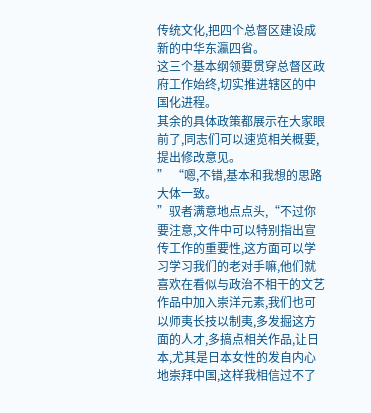传统文化,把四个总督区建设成新的中华东瀛四省。
这三个基本纲领要贯穿总督区政府工作始终,切实推进辖区的中国化进程。
其余的具体政策都展示在大家眼前了,同志们可以速览相关概要,提出修改意见。
” “嗯,不错,基本和我想的思路大体一致。
”驭者满意地点点头,“不过你要注意,文件中可以特别指出宣传工作的重要性,这方面可以学习学习我们的老对手嘛,他们就喜欢在看似与政治不相干的文艺作品中加入崇洋元素,我们也可以师夷长技以制夷,多发掘这方面的人才,多搞点相关作品,让日本,尤其是日本女性的发自内心地崇拜中国,这样我相信过不了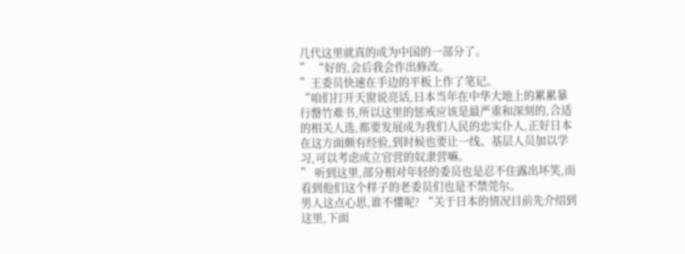几代这里就真的成为中国的一部分了。
” “好的,会后我会作出修改。
”王委员快速在手边的平板上作了笔记。
“咱们打开天窗说亮话,日本当年在中华大地上的累累暴行罄竹难书,所以这里的惩戒应该是最严重和深刻的,合适的相关人选,都要发展成为我们人民的忠实仆人,正好日本在这方面颇有经验,到时候也要让一线、基层人员加以学习,可以考虑成立官营的奴隶营嘛。
” 听到这里,部分相对年轻的委员也是忍不住露出坏笑,而看到他们这个样子的老委员们也是不禁莞尔。
男人这点心思,谁不懂呢? “关于日本的情况目前先介绍到这里,下面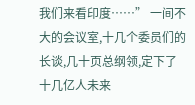我们来看印度……” 一间不大的会议室,十几个委员们的长谈,几十页总纲领,定下了十几亿人未来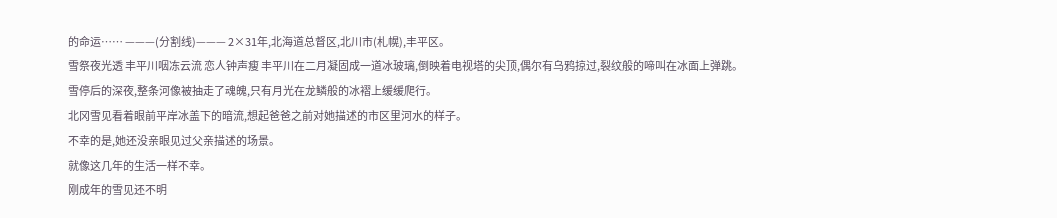的命运…… ———(分割线)——— 2×31年,北海道总督区,北川市(札幌),丰平区。
雪祭夜光透 丰平川咽冻云流 恋人钟声瘦 丰平川在二月凝固成一道冰玻璃,倒映着电视塔的尖顶,偶尔有乌鸦掠过,裂纹般的啼叫在冰面上弹跳。
雪停后的深夜,整条河像被抽走了魂魄,只有月光在龙鳞般的冰褶上缓缓爬行。
北冈雪见看着眼前平岸冰盖下的暗流,想起爸爸之前对她描述的市区里河水的样子。
不幸的是,她还没亲眼见过父亲描述的场景。
就像这几年的生活一样不幸。
刚成年的雪见还不明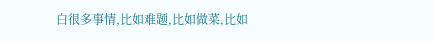白很多事情,比如难题,比如做菜,比如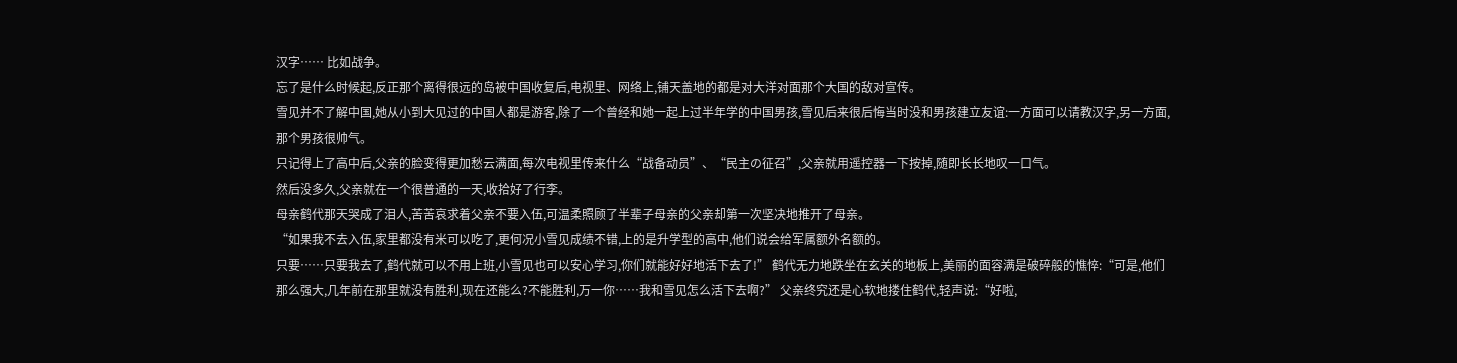汉字…… 比如战争。
忘了是什么时候起,反正那个离得很远的岛被中国收复后,电视里、网络上,铺天盖地的都是对大洋对面那个大国的敌对宣传。
雪见并不了解中国,她从小到大见过的中国人都是游客,除了一个曾经和她一起上过半年学的中国男孩,雪见后来很后悔当时没和男孩建立友谊:一方面可以请教汉字,另一方面,那个男孩很帅气。
只记得上了高中后,父亲的脸变得更加愁云满面,每次电视里传来什么“战备动员”、“民主の征召”,父亲就用遥控器一下按掉,随即长长地叹一口气。
然后没多久,父亲就在一个很普通的一天,收拾好了行李。
母亲鹤代那天哭成了泪人,苦苦哀求着父亲不要入伍,可温柔照顾了半辈子母亲的父亲却第一次坚决地推开了母亲。
“如果我不去入伍,家里都没有米可以吃了,更何况小雪见成绩不错,上的是升学型的高中,他们说会给军属额外名额的。
只要……只要我去了,鹤代就可以不用上班,小雪见也可以安心学习,你们就能好好地活下去了!” 鹤代无力地跌坐在玄关的地板上,美丽的面容满是破碎般的憔悴:“可是,他们那么强大,几年前在那里就没有胜利,现在还能么?不能胜利,万一你……我和雪见怎么活下去啊?” 父亲终究还是心软地搂住鹤代,轻声说:“好啦,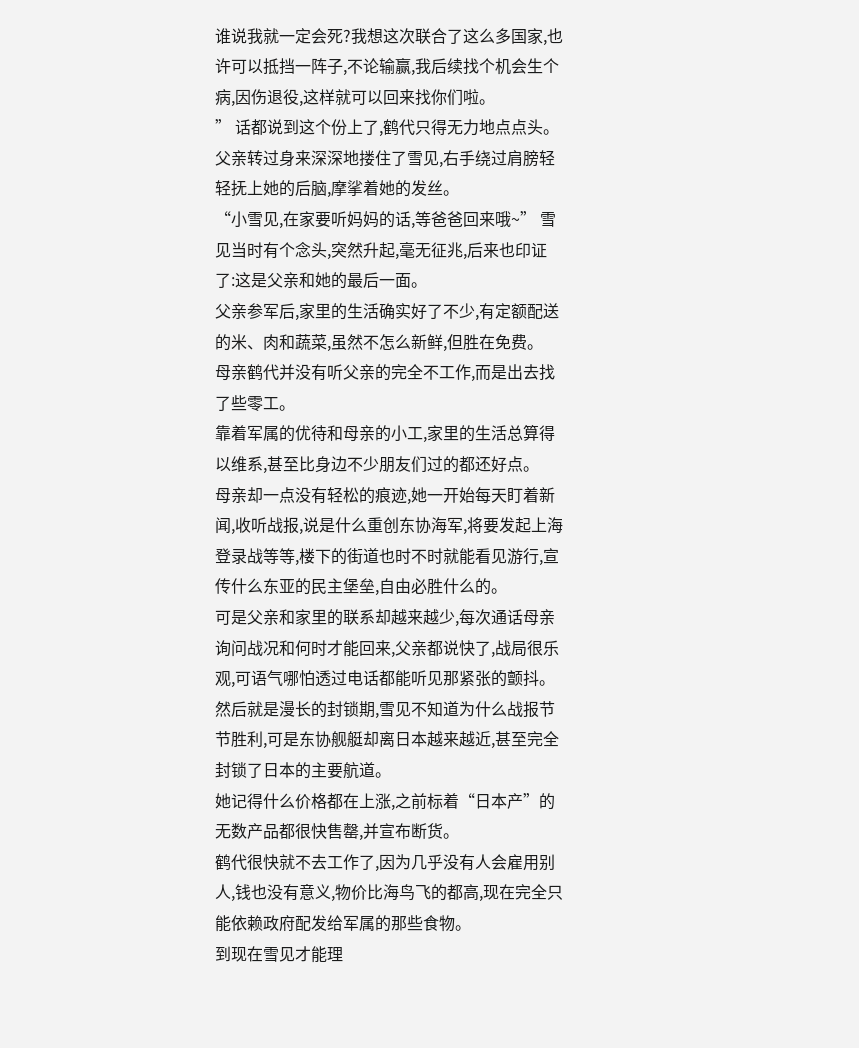谁说我就一定会死?我想这次联合了这么多国家,也许可以抵挡一阵子,不论输赢,我后续找个机会生个病,因伤退役,这样就可以回来找你们啦。
” 话都说到这个份上了,鹤代只得无力地点点头。
父亲转过身来深深地搂住了雪见,右手绕过肩膀轻轻抚上她的后脑,摩挲着她的发丝。
“小雪见,在家要听妈妈的话,等爸爸回来哦~” 雪见当时有个念头,突然升起,毫无征兆,后来也印证了:这是父亲和她的最后一面。
父亲参军后,家里的生活确实好了不少,有定额配送的米、肉和蔬菜,虽然不怎么新鲜,但胜在免费。
母亲鹤代并没有听父亲的完全不工作,而是出去找了些零工。
靠着军属的优待和母亲的小工,家里的生活总算得以维系,甚至比身边不少朋友们过的都还好点。
母亲却一点没有轻松的痕迹,她一开始每天盯着新闻,收听战报,说是什么重创东协海军,将要发起上海登录战等等,楼下的街道也时不时就能看见游行,宣传什么东亚的民主堡垒,自由必胜什么的。
可是父亲和家里的联系却越来越少,每次通话母亲询问战况和何时才能回来,父亲都说快了,战局很乐观,可语气哪怕透过电话都能听见那紧张的颤抖。
然后就是漫长的封锁期,雪见不知道为什么战报节节胜利,可是东协舰艇却离日本越来越近,甚至完全封锁了日本的主要航道。
她记得什么价格都在上涨,之前标着“日本产”的无数产品都很快售罄,并宣布断货。
鹤代很快就不去工作了,因为几乎没有人会雇用别人,钱也没有意义,物价比海鸟飞的都高,现在完全只能依赖政府配发给军属的那些食物。
到现在雪见才能理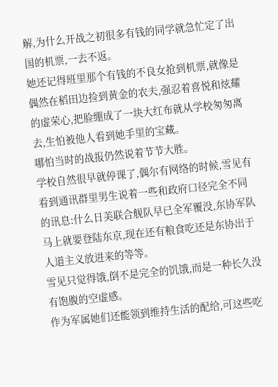解,为什么开战之初很多有钱的同学就急忙定了出国的机票,一去不返。
她还记得班里那个有钱的不良女抢到机票,就像是偶然在稻田边捡到黄金的农夫,强忍着喜悦和炫耀的虚荣心,把脸绷成了一块大红布就从学校匆匆离去,生怕被他人看到她手里的宝藏。
哪怕当时的战报仍然说着节节大胜。
学校自然很早就停课了,偶尔有网络的时候,雪见有看到通讯群里男生说着一些和政府口径完全不同的讯息:什么日美联合舰队早已全军覆没,东协军队马上就要登陆东京,现在还有粮食吃还是东协出于人道主义放进来的等等。
雪见只觉得饿,倒不是完全的饥饿,而是一种长久没有饱腹的空虚感。
作为军属她们还能领到维持生活的配给,可这些吃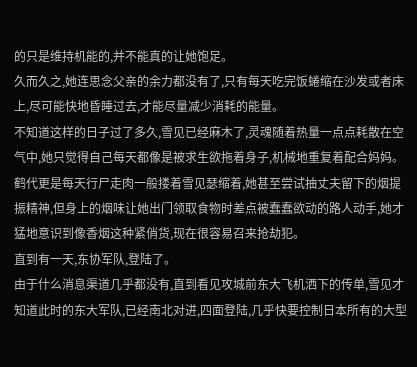的只是维持机能的,并不能真的让她饱足。
久而久之,她连思念父亲的余力都没有了,只有每天吃完饭蜷缩在沙发或者床上,尽可能快地昏睡过去,才能尽量减少消耗的能量。
不知道这样的日子过了多久,雪见已经麻木了,灵魂随着热量一点点耗散在空气中,她只觉得自己每天都像是被求生欲拖着身子,机械地重复着配合妈妈。
鹤代更是每天行尸走肉一般搂着雪见瑟缩着,她甚至尝试抽丈夫留下的烟提振精神,但身上的烟味让她出门领取食物时差点被蠢蠢欲动的路人动手,她才猛地意识到像香烟这种紧俏货,现在很容易召来抢劫犯。
直到有一天,东协军队,登陆了。
由于什么消息渠道几乎都没有,直到看见攻城前东大飞机洒下的传单,雪见才知道此时的东大军队,已经南北对进,四面登陆,几乎快要控制日本所有的大型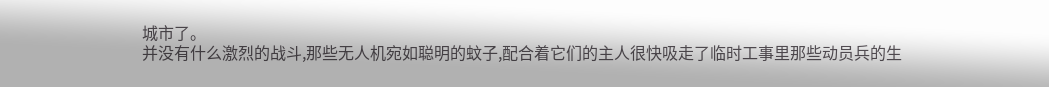城市了。
并没有什么激烈的战斗,那些无人机宛如聪明的蚊子,配合着它们的主人很快吸走了临时工事里那些动员兵的生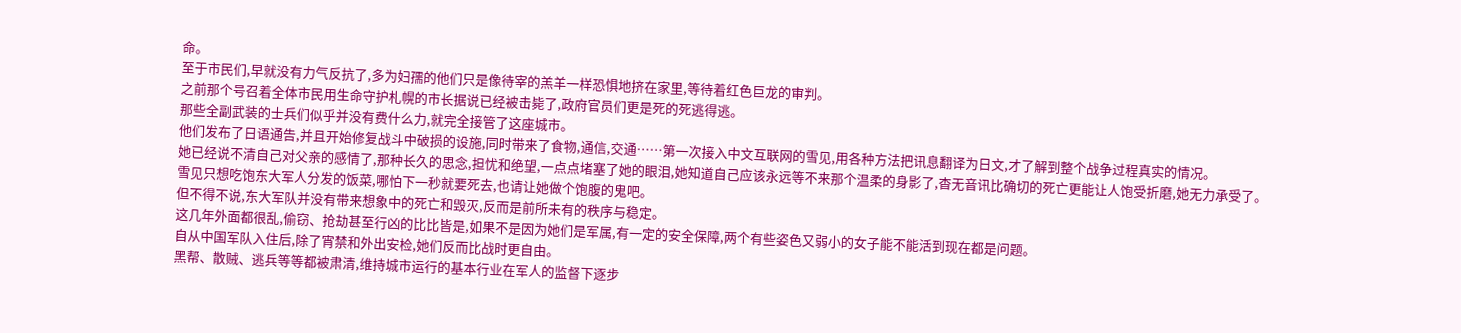命。
至于市民们,早就没有力气反抗了,多为妇孺的他们只是像待宰的羔羊一样恐惧地挤在家里,等待着红色巨龙的审判。
之前那个号召着全体市民用生命守护札幌的市长据说已经被击毙了,政府官员们更是死的死逃得逃。
那些全副武装的士兵们似乎并没有费什么力,就完全接管了这座城市。
他们发布了日语通告,并且开始修复战斗中破损的设施,同时带来了食物,通信,交通……第一次接入中文互联网的雪见,用各种方法把讯息翻译为日文,才了解到整个战争过程真实的情况。
她已经说不清自己对父亲的感情了,那种长久的思念,担忧和绝望,一点点堵塞了她的眼泪,她知道自己应该永远等不来那个温柔的身影了,杳无音讯比确切的死亡更能让人饱受折磨,她无力承受了。
雪见只想吃饱东大军人分发的饭菜,哪怕下一秒就要死去,也请让她做个饱腹的鬼吧。
但不得不说,东大军队并没有带来想象中的死亡和毁灭,反而是前所未有的秩序与稳定。
这几年外面都很乱,偷窃、抢劫甚至行凶的比比皆是,如果不是因为她们是军属,有一定的安全保障,两个有些姿色又弱小的女子能不能活到现在都是问题。
自从中国军队入住后,除了宵禁和外出安检,她们反而比战时更自由。
黑帮、散贼、逃兵等等都被肃清,维持城市运行的基本行业在军人的监督下逐步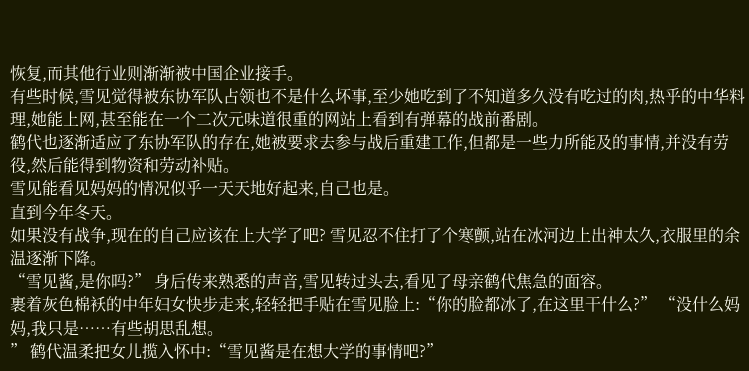恢复,而其他行业则渐渐被中国企业接手。
有些时候,雪见觉得被东协军队占领也不是什么坏事,至少她吃到了不知道多久没有吃过的肉,热乎的中华料理,她能上网,甚至能在一个二次元味道很重的网站上看到有弹幕的战前番剧。
鹤代也逐渐适应了东协军队的存在,她被要求去参与战后重建工作,但都是一些力所能及的事情,并没有劳役,然后能得到物资和劳动补贴。
雪见能看见妈妈的情况似乎一天天地好起来,自己也是。
直到今年冬天。
如果没有战争,现在的自己应该在上大学了吧? 雪见忍不住打了个寒颤,站在冰河边上出神太久,衣服里的余温逐渐下降。
“雪见酱,是你吗?” 身后传来熟悉的声音,雪见转过头去,看见了母亲鹤代焦急的面容。
裹着灰色棉袄的中年妇女快步走来,轻轻把手贴在雪见脸上:“你的脸都冰了,在这里干什么?” “没什么妈妈,我只是……有些胡思乱想。
” 鹤代温柔把女儿揽入怀中:“雪见酱是在想大学的事情吧?”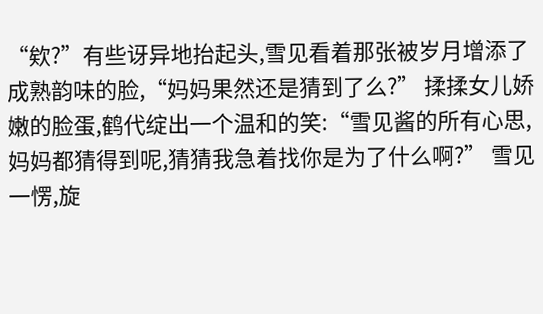“欸?”有些讶异地抬起头,雪见看着那张被岁月增添了成熟韵味的脸,“妈妈果然还是猜到了么?” 揉揉女儿娇嫩的脸蛋,鹤代绽出一个温和的笑:“雪见酱的所有心思,妈妈都猜得到呢,猜猜我急着找你是为了什么啊?” 雪见一愣,旋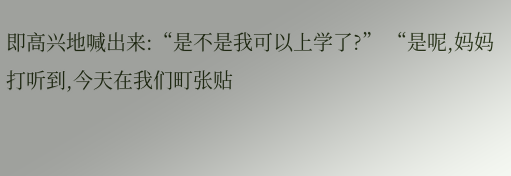即高兴地喊出来:“是不是我可以上学了?” “是呢,妈妈打听到,今天在我们町张贴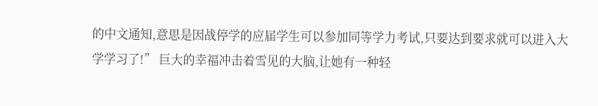的中文通知,意思是因战停学的应届学生可以参加同等学力考试,只要达到要求就可以进入大学学习了!” 巨大的幸福冲击着雪见的大脑,让她有一种轻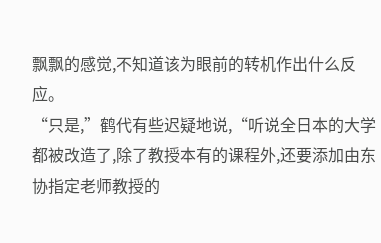飘飘的感觉,不知道该为眼前的转机作出什么反应。
“只是,”鹤代有些迟疑地说,“听说全日本的大学都被改造了,除了教授本有的课程外,还要添加由东协指定老师教授的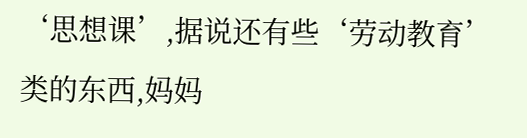‘思想课’,据说还有些‘劳动教育’类的东西,妈妈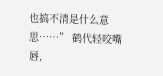也搞不清是什么意思……” 鹤代轻咬嘴唇,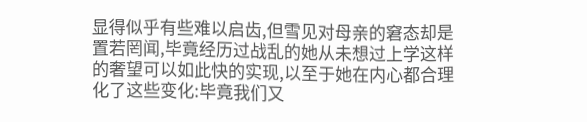显得似乎有些难以启齿,但雪见对母亲的窘态却是置若罔闻,毕竟经历过战乱的她从未想过上学这样的奢望可以如此快的实现,以至于她在内心都合理化了这些变化:毕竟我们又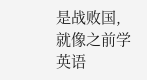是战败国,就像之前学英语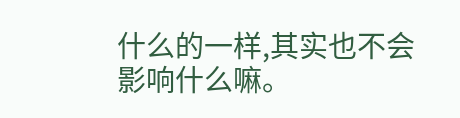什么的一样,其实也不会影响什么嘛。